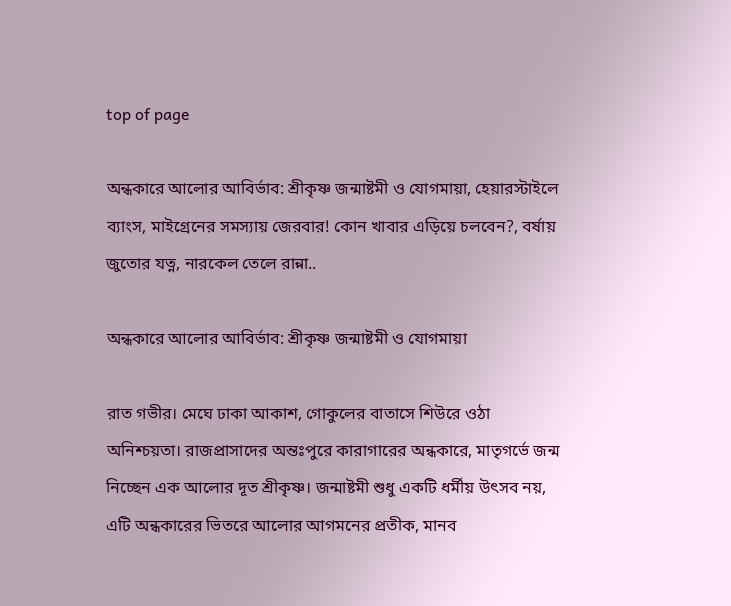top of page

অন্ধকারে আলোর আবির্ভাব: শ্রীকৃষ্ণ জন্মাষ্টমী ও যোগমায়া, হেয়ারস্টাইলে ব্যাংস, মাইগ্রেনের সমস্যায় জেরবার! কোন খাবার এড়িয়ে চলবেন?, বর্ষায় জুতোর যত্ন, নারকেল তেলে রান্না..

অন্ধকারে আলোর আবির্ভাব: শ্রীকৃষ্ণ জন্মাষ্টমী ও যোগমায়া

রাত গভীর। মেঘে ঢাকা আকাশ, গোকুলের বাতাসে শিউরে ওঠা অনিশ্চয়তা। রাজপ্রাসাদের অন্তঃপুরে কারাগারের অন্ধকারে, মাতৃগর্ভে জন্ম নিচ্ছেন এক আলোর দূত শ্রীকৃষ্ণ। জন্মাষ্টমী শুধু একটি ধর্মীয় উৎসব নয়, এটি অন্ধকারের ভিতরে আলোর আগমনের প্রতীক, মানব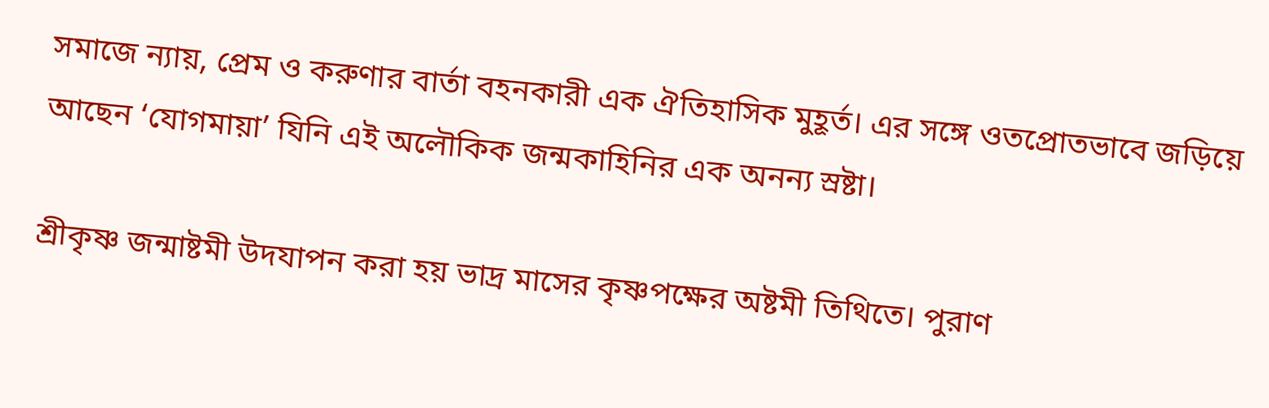সমাজে ন্যায়, প্রেম ও করুণার বার্তা বহনকারী এক ঐতিহাসিক মুহূর্ত। এর সঙ্গে ওতপ্রোতভাবে জড়িয়ে আছেন ‘যোগমায়া’ যিনি এই অলৌকিক জন্মকাহিনির এক অনন্য স্রষ্টা।

শ্রীকৃষ্ণ জন্মাষ্টমী উদযাপন করা হয় ভাদ্র মাসের কৃষ্ণপক্ষের অষ্টমী তিথিতে। পুরাণ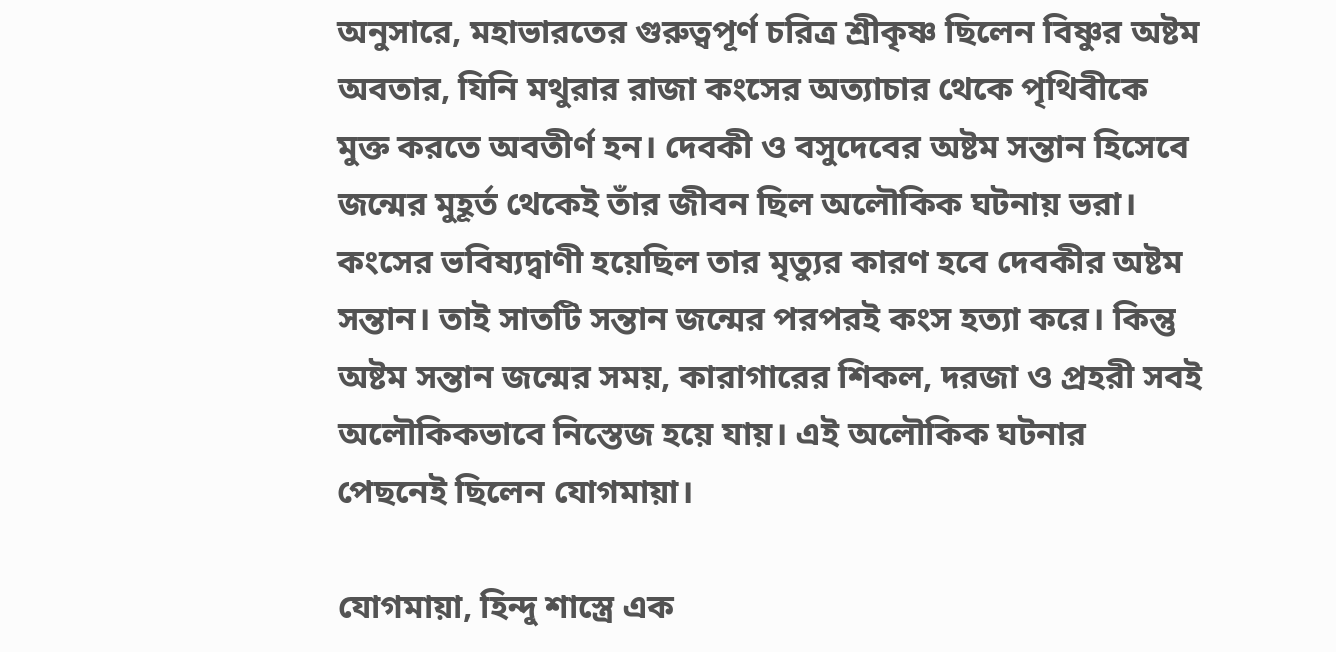অনুসারে, মহাভারতের গুরুত্বপূর্ণ চরিত্র শ্রীকৃষ্ণ ছিলেন বিষ্ণুর অষ্টম অবতার, যিনি মথুরার রাজা কংসের অত্যাচার থেকে পৃথিবীকে মুক্ত করতে অবতীর্ণ হন। দেবকী ও বসুদেবের অষ্টম সন্তান হিসেবে জন্মের মুহূর্ত থেকেই তাঁর জীবন ছিল অলৌকিক ঘটনায় ভরা। কংসের ভবিষ্যদ্বাণী হয়েছিল তার মৃত্যুর কারণ হবে দেবকীর অষ্টম সন্তান। তাই সাতটি সন্তান জন্মের পরপরই কংস হত্যা করে। কিন্তু অষ্টম সন্তান জন্মের সময়, কারাগারের শিকল, দরজা ও প্রহরী সবই অলৌকিকভাবে নিস্তেজ হয়ে যায়। এই অলৌকিক ঘটনার পেছনেই ছিলেন যোগমায়া।

যোগমায়া, হিন্দু শাস্ত্রে এক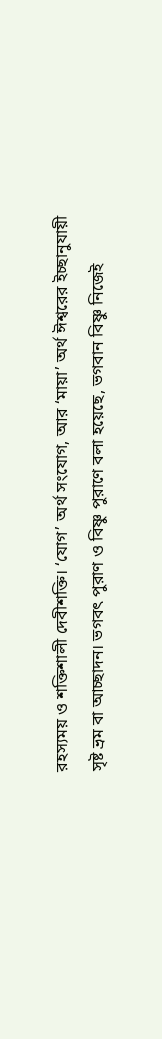রহস্যময় ও শক্তিশালী দেবীশক্তি। ‘যোগ’ অর্থ সংযোগ, আর ‘মায়া’ অর্থ ঈশ্বরের ইচ্ছানুযায়ী সৃষ্ট ভ্রম বা আচ্ছাদন। ভগবৎ পুরাণ ও বিষ্ণু পুরাণে বলা হয়েছে, ভগবান বিষ্ণু নিজেই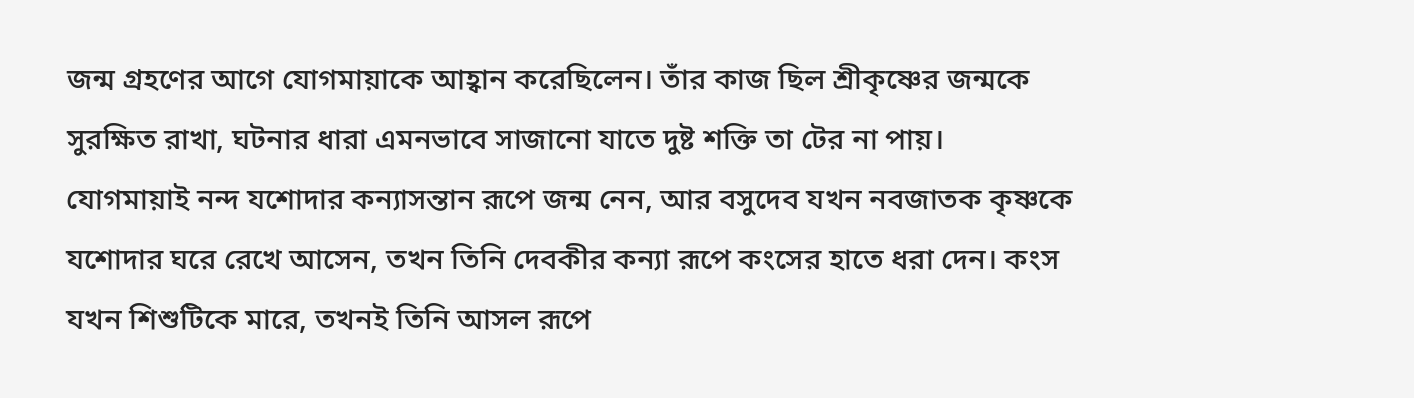জন্ম গ্রহণের আগে যোগমায়াকে আহ্বান করেছিলেন। তাঁর কাজ ছিল শ্রীকৃষ্ণের জন্মকে সুরক্ষিত রাখা, ঘটনার ধারা এমনভাবে সাজানো যাতে দুষ্ট শক্তি তা টের না পায়। যোগমায়াই নন্দ যশোদার কন্যাসন্তান রূপে জন্ম নেন, আর বসুদেব যখন নবজাতক কৃষ্ণকে যশোদার ঘরে রেখে আসেন, তখন তিনি দেবকীর কন্যা রূপে কংসের হাতে ধরা দেন। কংস যখন শিশুটিকে মারে, তখনই তিনি আসল রূপে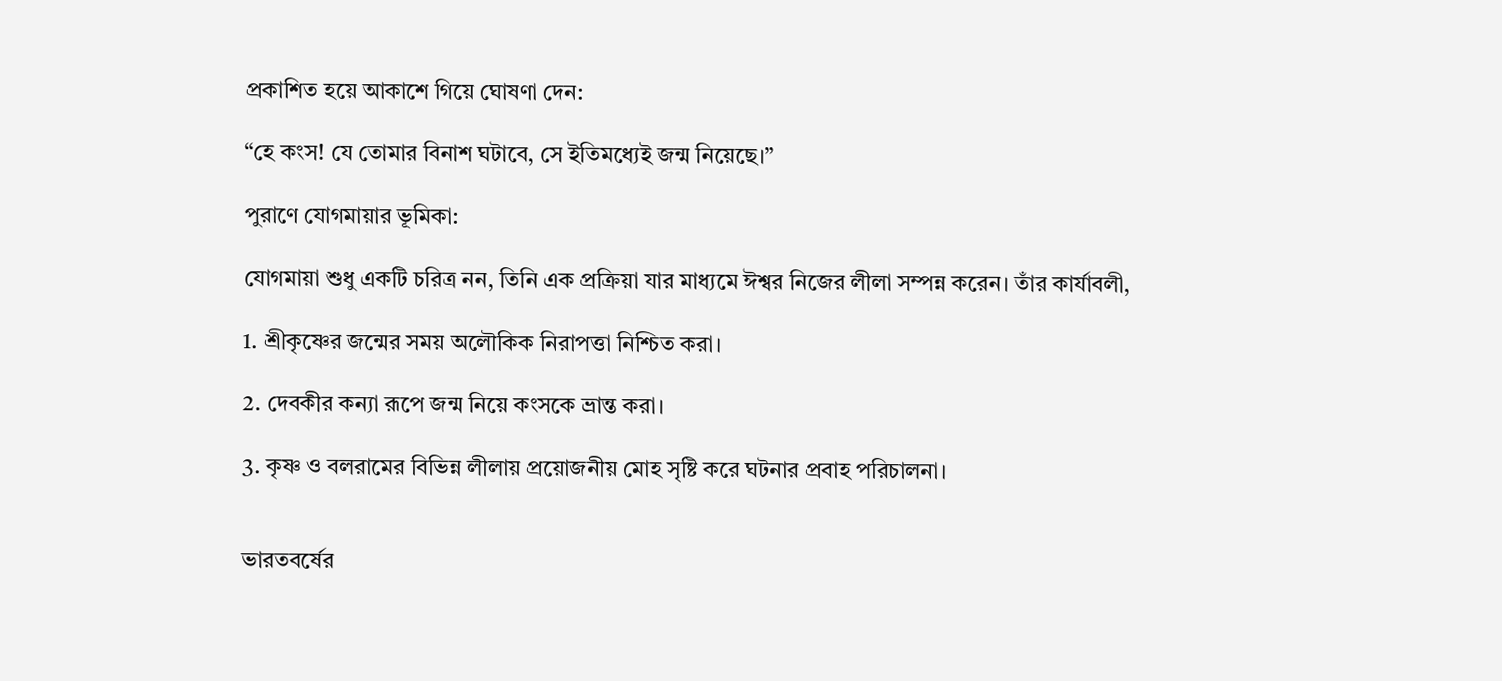প্রকাশিত হয়ে আকাশে গিয়ে ঘোষণা দেন:

“হে কংস! যে তোমার বিনাশ ঘটাবে, সে ইতিমধ্যেই জন্ম নিয়েছে।”

পুরাণে যোগমায়ার ভূমিকা:

যোগমায়া শুধু একটি চরিত্র নন, তিনি এক প্রক্রিয়া যার মাধ্যমে ঈশ্বর নিজের লীলা সম্পন্ন করেন। তাঁর কার্যাবলী,

1. শ্রীকৃষ্ণের জন্মের সময় অলৌকিক নিরাপত্তা নিশ্চিত করা।

2. দেবকীর কন্যা রূপে জন্ম নিয়ে কংসকে ভ্রান্ত করা।

3. কৃষ্ণ ও বলরামের বিভিন্ন লীলায় প্রয়োজনীয় মোহ সৃষ্টি করে ঘটনার প্রবাহ পরিচালনা।


ভারতবর্ষের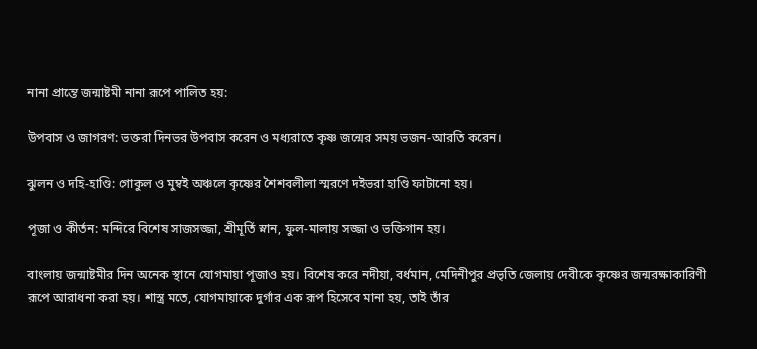নানা প্রান্তে জন্মাষ্টমী নানা রূপে পালিত হয়:

উপবাস ও জাগরণ: ভক্তরা দিনভর উপবাস করেন ও মধ্যরাতে কৃষ্ণ জন্মের সময় ভজন-আরতি করেন।

ঝুলন ও দহি-হাণ্ডি: গোকুল ও মুম্বই অঞ্চলে কৃষ্ণের শৈশবলীলা স্মরণে দইভরা হাণ্ডি ফাটানো হয়।

পূজা ও কীর্তন: মন্দিরে বিশেষ সাজসজ্জা, শ্রীমূর্তি স্নান, ফুল-মালায় সজ্জা ও ভক্তিগান হয়।

বাংলায় জন্মাষ্টমীর দিন অনেক স্থানে যোগমায়া পূজাও হয়। বিশেষ করে নদীয়া, বর্ধমান, মেদিনীপুর প্রভৃতি জেলায় দেবীকে কৃষ্ণের জন্মরক্ষাকারিণী রূপে আরাধনা করা হয়। শাস্ত্র মতে, যোগমায়াকে দুর্গার এক রূপ হিসেবে মানা হয়, তাই তাঁর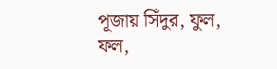পূজায় সিঁদুর, ফুল, ফল,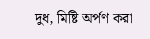দুধ, মিষ্টি অর্পণ করা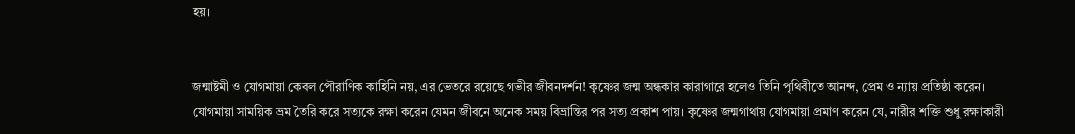হয়।


জন্মাষ্টমী ও যোগমায়া কেবল পৌরাণিক কাহিনি নয়, এর ভেতরে রয়েছে গভীর জীবনদর্শন! কৃষ্ণের জন্ম অন্ধকার কারাগারে হলেও তিনি পৃথিবীতে আনন্দ, প্রেম ও ন্যায় প্রতিষ্ঠা করেন। যোগমায়া সাময়িক ভ্রম তৈরি করে সত্যকে রক্ষা করেন যেমন জীবনে অনেক সময় বিভ্রান্তির পর সত্য প্রকাশ পায়। কৃষ্ণের জন্মগাথায় যোগমায়া প্রমাণ করেন যে, নারীর শক্তি শুধু রক্ষাকারী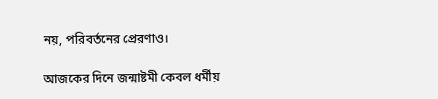নয়, পরিবর্তনের প্রেরণাও।

আজকের দিনে জন্মাষ্টমী কেবল ধর্মীয়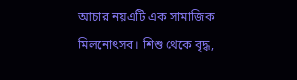আচার নয়এটি এক সামাজিক মিলনোৎসব। শিশু থেকে বৃদ্ধ,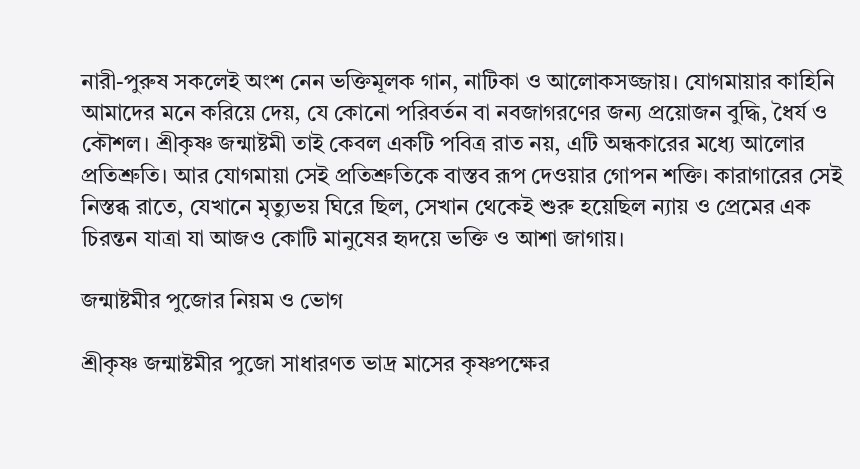নারী-পুরুষ সকলেই অংশ নেন ভক্তিমূলক গান, নাটিকা ও আলোকসজ্জায়। যোগমায়ার কাহিনি আমাদের মনে করিয়ে দেয়, যে কোনো পরিবর্তন বা নবজাগরণের জন্য প্রয়োজন বুদ্ধি, ধৈর্য ও কৌশল। শ্রীকৃষ্ণ জন্মাষ্টমী তাই কেবল একটি পবিত্র রাত নয়, এটি অন্ধকারের মধ্যে আলোর প্রতিশ্রুতি। আর যোগমায়া সেই প্রতিশ্রুতিকে বাস্তব রূপ দেওয়ার গোপন শক্তি। কারাগারের সেই নিস্তব্ধ রাতে, যেখানে মৃত্যুভয় ঘিরে ছিল, সেখান থেকেই শুরু হয়েছিল ন্যায় ও প্রেমের এক চিরন্তন যাত্রা যা আজও কোটি মানুষের হৃদয়ে ভক্তি ও আশা জাগায়।

জন্মাষ্টমীর পুজোর নিয়ম ও ভোগ

শ্রীকৃষ্ণ জন্মাষ্টমীর পুজো সাধারণত ভাদ্র মাসের কৃষ্ণপক্ষের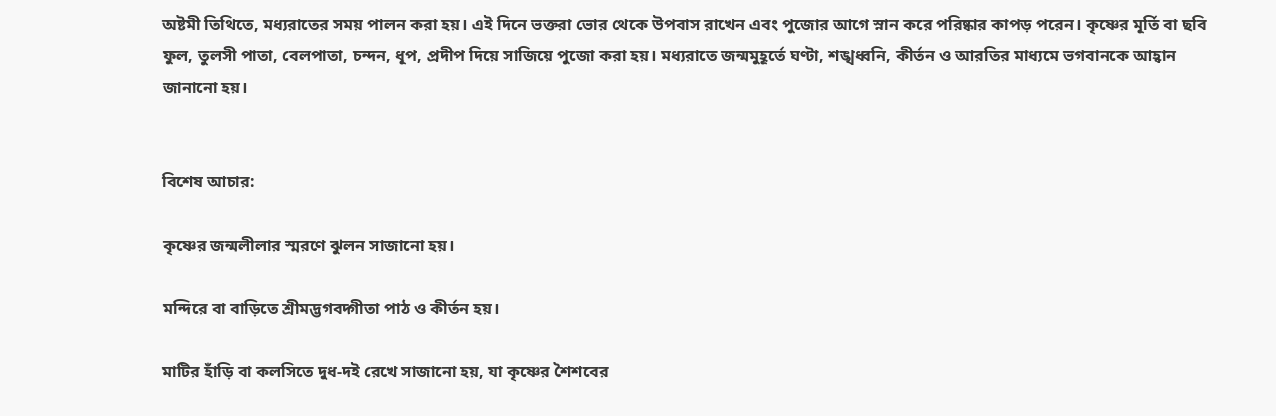অষ্টমী তিথিতে, মধ্যরাতের সময় পালন করা হয়। এই দিনে ভক্তরা ভোর থেকে উপবাস রাখেন এবং পুজোর আগে স্নান করে পরিষ্কার কাপড় পরেন। কৃষ্ণের মূর্তি বা ছবি ফুল, তুলসী পাতা, বেলপাতা, চন্দন, ধূপ, প্রদীপ দিয়ে সাজিয়ে পুজো করা হয়। মধ্যরাতে জন্মমুহূর্তে ঘণ্টা, শঙ্খধ্বনি, কীর্তন ও আরতির মাধ্যমে ভগবানকে আহ্বান জানানো হয়।


বিশেষ আচার:

কৃষ্ণের জন্মলীলার স্মরণে ঝুলন সাজানো হয়।

মন্দিরে বা বাড়িতে শ্রীমদ্ভগবদ্গীতা পাঠ ও কীর্তন হয়।

মাটির হাঁড়ি বা কলসিতে দুধ-দই রেখে সাজানো হয়, যা কৃষ্ণের শৈশবের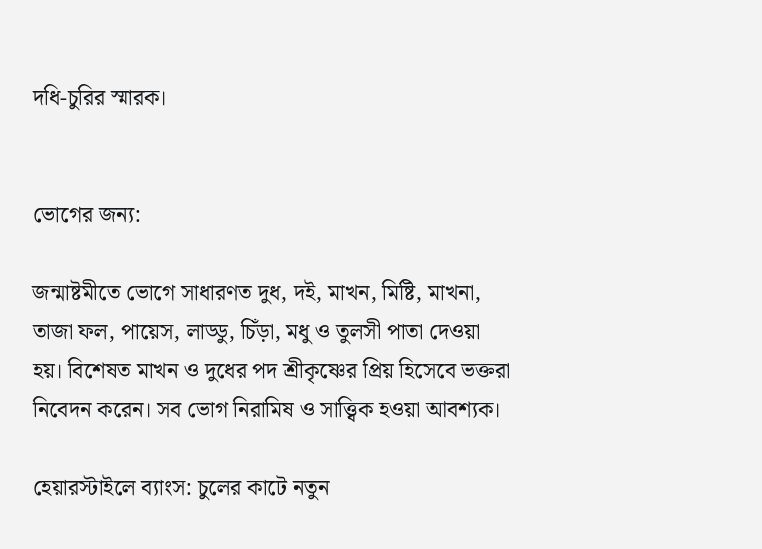দধি-চুরির স্মারক।


ভোগের জন্য:

জন্মাষ্টমীতে ভোগে সাধারণত দুধ, দই, মাখন, মিষ্টি, মাখনা, তাজা ফল, পায়েস, লাড্ডু, চিঁড়া, মধু ও তুলসী পাতা দেওয়া হয়। বিশেষত মাখন ও দুধের পদ শ্রীকৃষ্ণের প্রিয় হিসেবে ভক্তরা নিবেদন করেন। সব ভোগ নিরামিষ ও সাত্ত্বিক হওয়া আবশ্যক।

হেয়ারস্টাইলে ব্যাংস: চুলের কাটে নতুন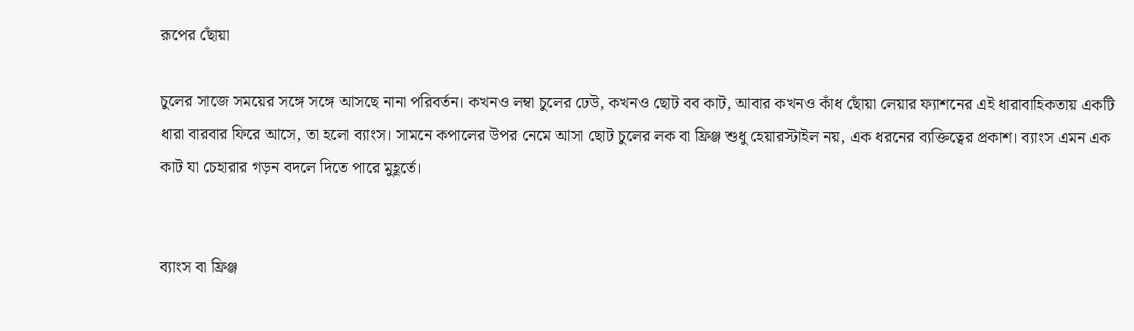রূপের ছোঁয়া

চুলের সাজে সময়ের সঙ্গে সঙ্গে আসছে নানা পরিবর্তন। কখনও লম্বা চুলের ঢেউ, কখনও ছোট বব কাট, আবার কখনও কাঁধ ছোঁয়া লেয়ার ফ্যাশনের এই ধারাবাহিকতায় একটি ধারা বারবার ফিরে আসে, তা হলো ব্যাংস। সামনে কপালের উপর নেমে আসা ছোট চুলের লক বা ফ্রিঞ্জ শুধু হেয়ারস্টাইল নয়, এক ধরনের ব্যক্তিত্বের প্রকাশ। ব্যাংস এমন এক কাট যা চেহারার গড়ন বদলে দিতে পারে মুহূর্তে।


ব্যাংস বা ফ্রিঞ্জ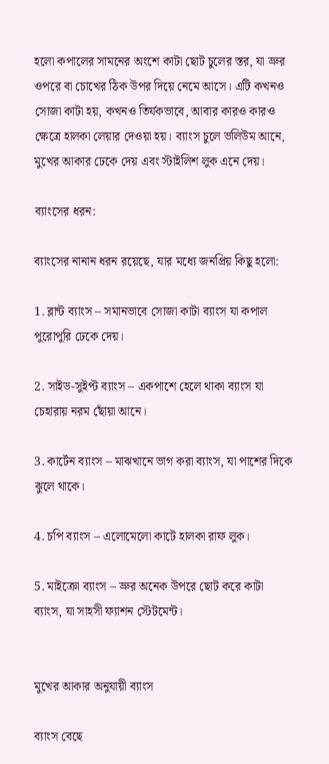হলো কপালের সামনের অংশে কাটা ছোট চুলের স্তর, যা ভ্রুর ওপরে বা চোখের ঠিক উপর দিয়ে নেমে আসে। এটি কখনও সোজা কাটা হয়, কখনও তির্যকভাবে, আবার কারও কারও ক্ষেত্রে হালকা লেয়ার দেওয়া হয়। ব্যাংস চুলে ভলিউম আনে, মুখের আকার ঢেকে দেয় এবং স্টাইলিশ লুক এনে দেয়।

ব্যাংসের ধরন:

ব্যাংসের নানান ধরন রয়েছে, যার মধ্যে জনপ্রিয় কিছু হলো:

1. ব্লান্ট ব্যাংস – সমানভাবে সোজা কাটা ব্যাংস যা কপাল পুরোপুরি ঢেকে দেয়।

2. সাইড-সুইপ্ট ব্যাংস – একপাশে হেলে থাকা ব্যাংস যা চেহারায় নরম ছোঁয়া আনে।

3. কার্টেন ব্যাংস – মাঝখানে ভাগ করা ব্যাংস, যা পাশের দিকে ঝুলে থাকে।

4. চপি ব্যাংস – এলোমেলো কাটে হালকা রাফ লুক।

5. মাইক্রো ব্যাংস – ভ্রুর অনেক উপরে ছোট করে কাটা ব্যাংস, যা সাহসী ফ্যাশন স্টেটমেন্ট।


মুখের আকার অনুযায়ী ব্যাংস

ব্যাংস বেছে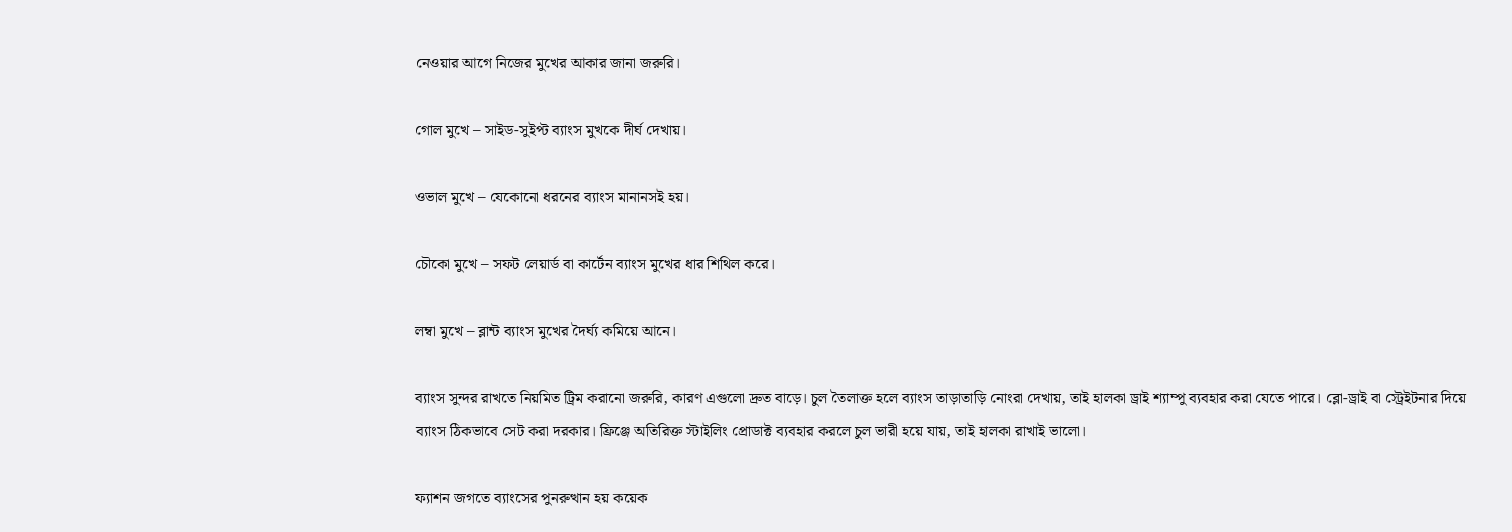নেওয়ার আগে নিজের মুখের আকার জানা জরুরি।

গোল মুখে – সাইড-সুইপ্ট ব্যাংস মুখকে দীর্ঘ দেখায়।

ওভাল মুখে – যেকোনো ধরনের ব্যাংস মানানসই হয়।

চৌকো মুখে – সফট লেয়ার্ড বা কার্টেন ব্যাংস মুখের ধার শিথিল করে।

লম্বা মুখে – ব্লান্ট ব্যাংস মুখের দৈর্ঘ্য কমিয়ে আনে।

ব্যাংস সুন্দর রাখতে নিয়মিত ট্রিম করানো জরুরি, কারণ এগুলো দ্রুত বাড়ে। চুল তৈলাক্ত হলে ব্যাংস তাড়াতাড়ি নোংরা দেখায়, তাই হালকা ড্রাই শ্যাম্পু ব্যবহার করা যেতে পারে। ব্লো-ড্রাই বা স্ট্রেইটনার দিয়ে ব্যাংস ঠিকভাবে সেট করা দরকার। ফ্রিঞ্জে অতিরিক্ত স্টাইলিং প্রোডাক্ট ব্যবহার করলে চুল ভারী হয়ে যায়, তাই হালকা রাখাই ভালো।

ফ্যাশন জগতে ব্যাংসের পুনরুত্থান হয় কয়েক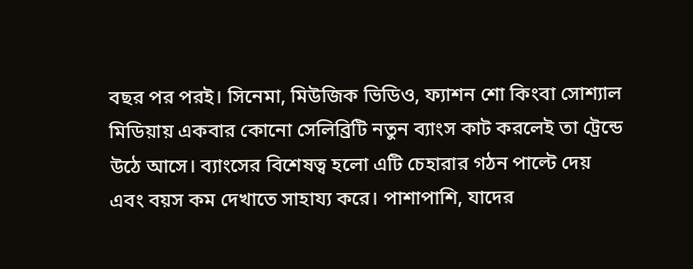বছর পর পরই। সিনেমা, মিউজিক ভিডিও, ফ্যাশন শো কিংবা সোশ্যাল মিডিয়ায় একবার কোনো সেলিব্রিটি নতুন ব্যাংস কাট করলেই তা ট্রেন্ডে উঠে আসে। ব্যাংসের বিশেষত্ব হলো এটি চেহারার গঠন পাল্টে দেয় এবং বয়স কম দেখাতে সাহায্য করে। পাশাপাশি, যাদের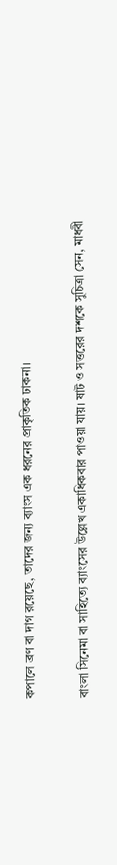কপালে ব্রণ বা দাগ রয়েছে, তাদের জন্য ব্যাংস এক ধরনের প্রাকৃতিক ঢাকনা।

বাংলা সিনেমা বা সাহিত্যে ব্যাংসের উল্লেখ একাধিকবার পাওয়া যায়। ষাট ও সত্তরের দশকে সুচিত্রা সেন, মাধবী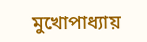মুখোপাধ্যায়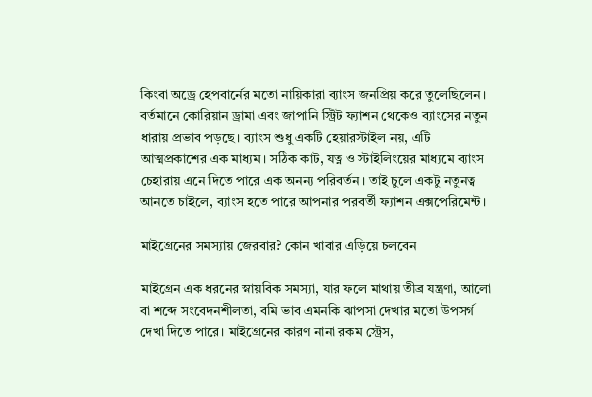কিংবা অড্রে হেপবার্নের মতো নায়িকারা ব্যাংস জনপ্রিয় করে তুলেছিলেন। বর্তমানে কোরিয়ান ড্রামা এবং জাপানি স্ট্রিট ফ্যাশন থেকেও ব্যাংসের নতুন ধারায় প্রভাব পড়ছে। ব্যাংস শুধু একটি হেয়ারস্টাইল নয়, এটি আত্মপ্রকাশের এক মাধ্যম। সঠিক কাট, যত্ন ও স্টাইলিংয়ের মাধ্যমে ব্যাংস চেহারায় এনে দিতে পারে এক অনন্য পরিবর্তন। তাই চুলে একটু নতুনত্ব আনতে চাইলে, ব্যাংস হতে পারে আপনার পরবর্তী ফ্যাশন এক্সপেরিমেন্ট।

মাইগ্রেনের সমস্যায় জেরবার? কোন খাবার এড়িয়ে চলবেন

মাইগ্রেন এক ধরনের স্নায়বিক সমস্যা, যার ফলে মাথায় তীব্র যন্ত্রণা, আলো বা শব্দে সংবেদনশীলতা, বমি ভাব এমনকি ঝাপসা দেখার মতো উপসর্গ দেখা দিতে পারে। মাইগ্রেনের কারণ নানা রকম স্ট্রেস,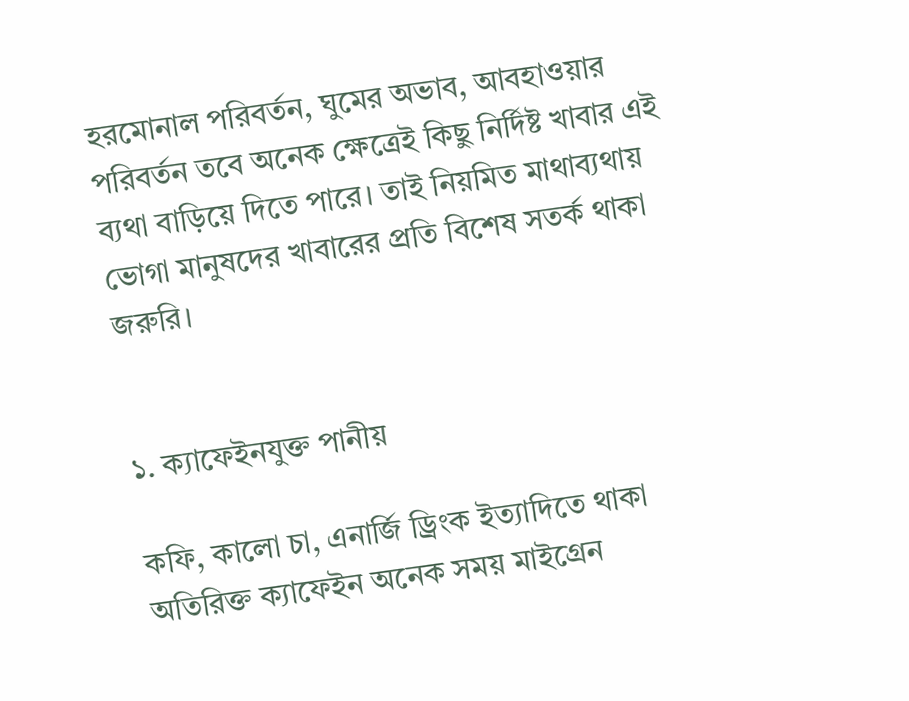হরমোনাল পরিবর্তন, ঘুমের অভাব, আবহাওয়ার পরিবর্তন তবে অনেক ক্ষেত্রেই কিছু নির্দিষ্ট খাবার এই ব্যথা বাড়িয়ে দিতে পারে। তাই নিয়মিত মাথাব্যথায় ভোগা মানুষদের খাবারের প্রতি বিশেষ সতর্ক থাকা জরুরি।


১. ক্যাফেইনযুক্ত পানীয়

কফি, কালো চা, এনার্জি ড্রিংক ইত্যাদিতে থাকা অতিরিক্ত ক্যাফেইন অনেক সময় মাইগ্রেন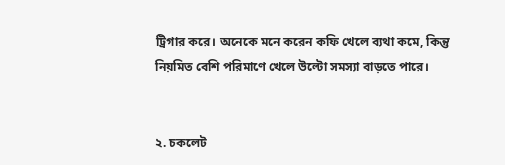ট্রিগার করে। অনেকে মনে করেন কফি খেলে ব্যথা কমে, কিন্তু নিয়মিত বেশি পরিমাণে খেলে উল্টো সমস্যা বাড়তে পারে।


২. চকলেট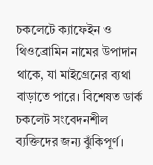চকলেটে ক্যাফেইন ও থিওব্রোমিন নামের উপাদান থাকে, যা মাইগ্রেনের ব্যথা বাড়াতে পারে। বিশেষত ডার্ক চকলেট সংবেদনশীল ব্যক্তিদের জন্য ঝুঁকিপূর্ণ।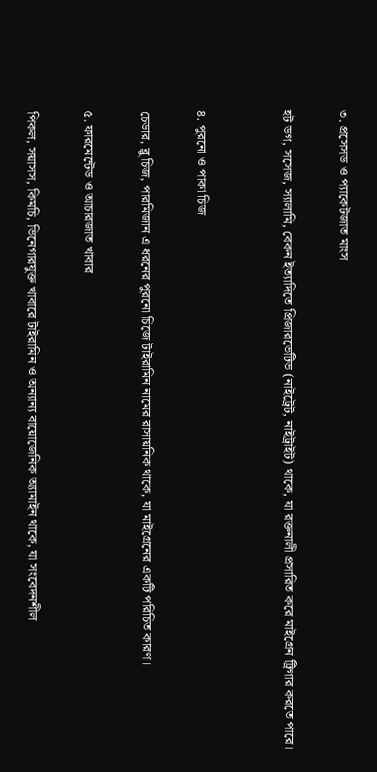৩. প্রসেসড ও প্যাকেটজাত মাংস

হট ডগ, সসেজ, স্যালামি, বেকন ইত্যাদিতে প্রিজারভেটিভ (নাইট্রেট, নাইট্রাইট) থাকে, যা রক্তনালী প্রসারিত করে মাইগ্রেন ট্রিগার করতে পারে।


৪. পুরনো ও পাকা চিজ

চেডার, ব্লু চিজ, পারমিজান এ ধরনের পুরনো চিজে টাইরামিন নামের রাসায়নিক থাকে, যা মাইগ্রেনের একটি পরিচিত কারণ।

৫. ফারমেন্টেড ও আচারজাত খাবার

পিকল, সয়াসস, কিমচি, ভিনেগারযুক্ত খাবারে টাইরামিন ও অন্যান্য বায়োজেনিক অ্যামাইন থাকে, যা সংবেদনশীল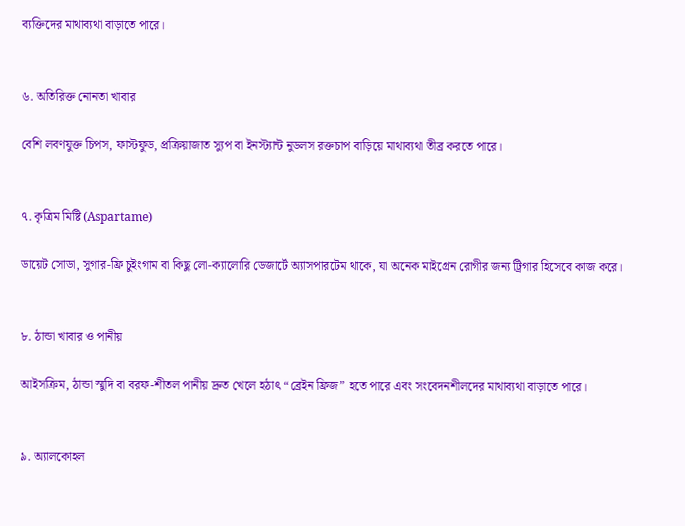ব্যক্তিদের মাথাব্যথা বাড়াতে পারে।


৬. অতিরিক্ত নোনতা খাবার

বেশি লবণযুক্ত চিপস, ফাস্টফুড, প্রক্রিয়াজাত স্যুপ বা ইনস্ট্যান্ট নুডলস রক্তচাপ বাড়িয়ে মাথাব্যথা তীব্র করতে পারে।


৭. কৃত্রিম মিষ্টি (Aspartame)

ডায়েট সোডা, সুগার-ফ্রি চুইংগাম বা কিছু লো-ক্যালোরি ডেজার্টে অ্যাসপারটেম থাকে, যা অনেক মাইগ্রেন রোগীর জন্য ট্রিগার হিসেবে কাজ করে।


৮. ঠান্ডা খাবার ও পানীয়

আইসক্রিম, ঠান্ডা স্মুদি বা বরফ-শীতল পানীয় দ্রুত খেলে হঠাৎ “ব্রেইন ফ্রিজ” হতে পারে এবং সংবেদনশীলদের মাথাব্যথা বাড়াতে পারে।


৯. অ্যালকোহল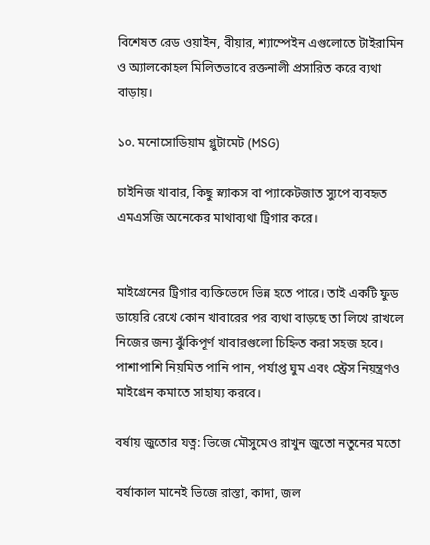বিশেষত রেড ওয়াইন, বীয়ার, শ্যাম্পেইন এগুলোতে টাইরামিন ও অ্যালকোহল মিলিতভাবে রক্তনালী প্রসারিত করে ব্যথা বাড়ায়।

১০. মনোসোডিয়াম গ্লুটামেট (MSG)

চাইনিজ খাবার, কিছু স্ন্যাকস বা প্যাকেটজাত স্যুপে ব্যবহৃত এমএসজি অনেকের মাথাব্যথা ট্রিগার করে।


মাইগ্রেনের ট্রিগার ব্যক্তিভেদে ভিন্ন হতে পারে। তাই একটি ফুড ডায়েরি রেখে কোন খাবারের পর ব্যথা বাড়ছে তা লিখে রাখলে নিজের জন্য ঝুঁকিপূর্ণ খাবারগুলো চিহ্নিত করা সহজ হবে। পাশাপাশি নিয়মিত পানি পান, পর্যাপ্ত ঘুম এবং স্ট্রেস নিয়ন্ত্রণও মাইগ্রেন কমাতে সাহায্য করবে।

বর্ষায় জুতোর যত্ন: ভিজে মৌসুমেও রাখুন জুতো নতুনের মতো

বর্ষাকাল মানেই ভিজে রাস্তা, কাদা, জল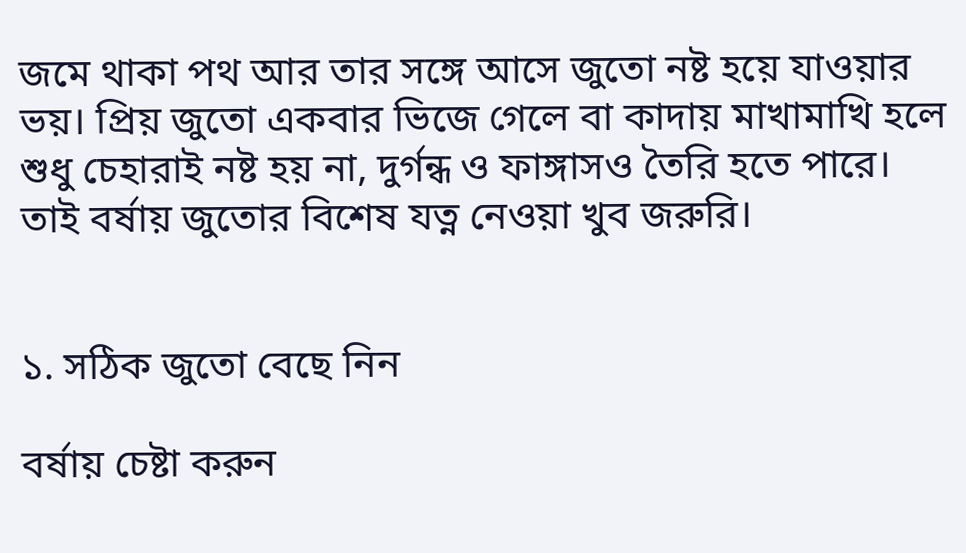জমে থাকা পথ আর তার সঙ্গে আসে জুতো নষ্ট হয়ে যাওয়ার ভয়। প্রিয় জুতো একবার ভিজে গেলে বা কাদায় মাখামাখি হলে শুধু চেহারাই নষ্ট হয় না, দুর্গন্ধ ও ফাঙ্গাসও তৈরি হতে পারে। তাই বর্ষায় জুতোর বিশেষ যত্ন নেওয়া খুব জরুরি।


১. সঠিক জুতো বেছে নিন

বর্ষায় চেষ্টা করুন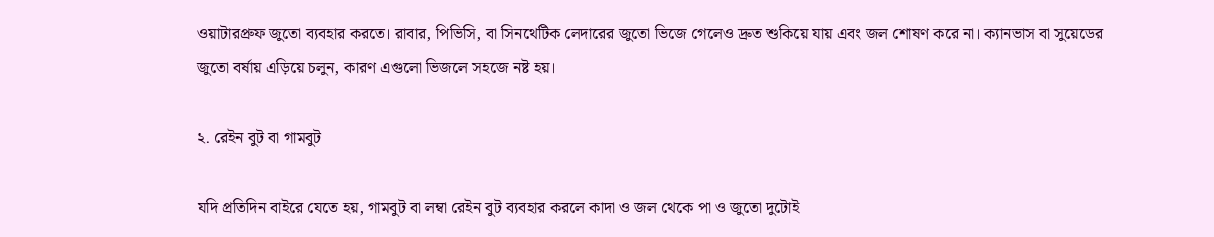ওয়াটারপ্রুফ জুতো ব্যবহার করতে। রাবার, পিভিসি, বা সিনথেটিক লেদারের জুতো ভিজে গেলেও দ্রুত শুকিয়ে যায় এবং জল শোষণ করে না। ক্যানভাস বা সুয়েডের জুতো বর্ষায় এড়িয়ে চলুন, কারণ এগুলো ভিজলে সহজে নষ্ট হয়।

২. রেইন বুট বা গামবুট

যদি প্রতিদিন বাইরে যেতে হয়, গামবুট বা লম্বা রেইন বুট ব্যবহার করলে কাদা ও জল থেকে পা ও জুতো দুটোই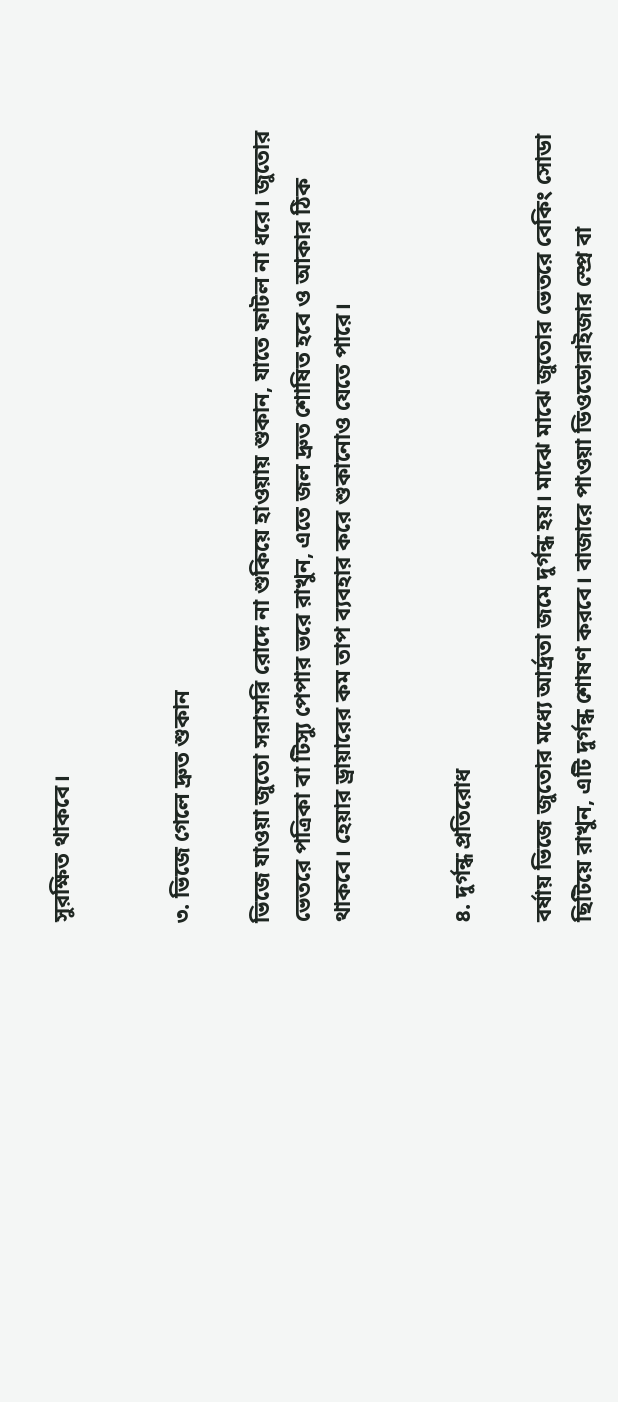সুরক্ষিত থাকবে।


৩. ভিজে গেলে দ্রুত শুকান

ভিজে যাওয়া জুতো সরাসরি রোদে না শুকিয়ে হাওয়ায় শুকান, যাতে ফাটল না ধরে। জুতোর ভেতরে পত্রিকা বা টিস্যু পেপার ভরে রাখুন, এতে জল দ্রুত শোষিত হবে ও আকার ঠিক থাকবে। হেয়ার ড্রায়ারের কম তাপ ব্যবহার করে শুকানোও যেতে পারে।


৪. দুর্গন্ধ প্রতিরোধ

বর্ষায় ভিজে জুতোর মধ্যে আর্দ্রতা জমে দুর্গন্ধ হয়। মাঝে মাঝে জুতোর ভেতরে বেকিং সোডা ছিটিয়ে রাখুন, এটি দুর্গন্ধ শোষণ করবে। বাজারে পাওয়া ডিওডোরাইজার স্প্রে বা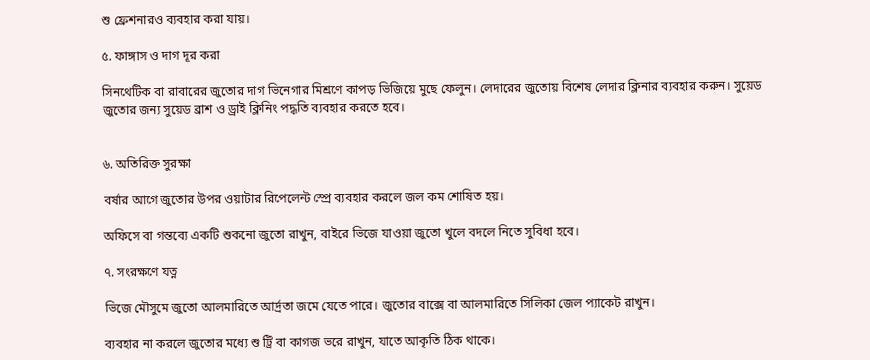শু ফ্রেশনারও ব্যবহার করা যায়।

৫. ফাঙ্গাস ও দাগ দূর করা

সিনথেটিক বা রাবারের জুতোর দাগ ভিনেগার মিশ্রণে কাপড় ভিজিয়ে মুছে ফেলুন। লেদারের জুতোয় বিশেষ লেদার ক্লিনার ব্যবহার করুন। সুয়েড জুতোর জন্য সুয়েড ব্রাশ ও ড্রাই ক্লিনিং পদ্ধতি ব্যবহার করতে হবে।


৬. অতিরিক্ত সুরক্ষা

বর্ষার আগে জুতোর উপর ওয়াটার রিপেলেন্ট স্প্রে ব্যবহার করলে জল কম শোষিত হয়।

অফিসে বা গন্তব্যে একটি শুকনো জুতো রাখুন, বাইরে ভিজে যাওয়া জুতো খুলে বদলে নিতে সুবিধা হবে।

৭. সংরক্ষণে যত্ন

ভিজে মৌসুমে জুতো আলমারিতে আর্দ্রতা জমে যেতে পারে। জুতোর বাক্সে বা আলমারিতে সিলিকা জেল প্যাকেট রাখুন।

ব্যবহার না করলে জুতোর মধ্যে শু ট্রি বা কাগজ ভরে রাখুন, যাতে আকৃতি ঠিক থাকে।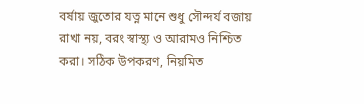বর্ষায় জুতোর যত্ন মানে শুধু সৌন্দর্য বজায় রাখা নয়, বরং স্বাস্থ্য ও আরামও নিশ্চিত করা। সঠিক উপকরণ, নিয়মিত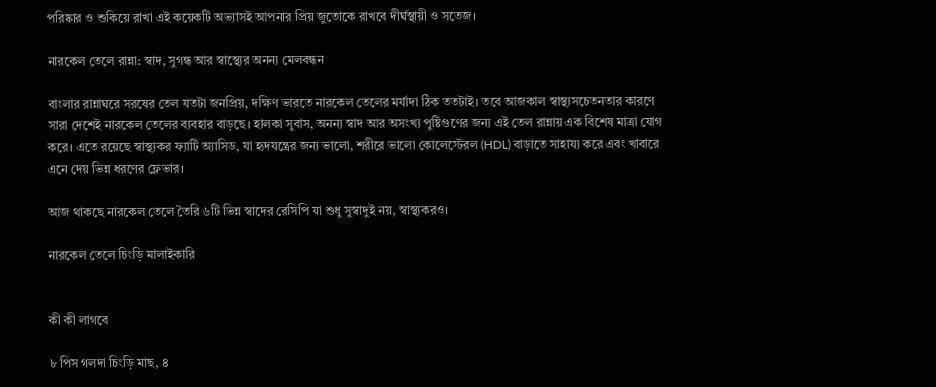পরিষ্কার ও শুকিয়ে রাখা এই কয়েকটি অভ্যাসই আপনার প্রিয় জুতোকে রাখবে দীর্ঘস্থায়ী ও সতেজ।

নারকেল তেলে রান্না: স্বাদ, সুগন্ধ আর স্বাস্থ্যের অনন্য মেলবন্ধন

বাংলার রান্নাঘরে সরষের তেল যতটা জনপ্রিয়, দক্ষিণ ভারতে নারকেল তেলের মর্যাদা ঠিক ততটাই। তবে আজকাল স্বাস্থ্যসচেতনতার কারণে সারা দেশেই নারকেল তেলের ব্যবহার বাড়ছে। হালকা সুবাস, অনন্য স্বাদ আর অসংখ্য পুষ্টিগুণের জন্য এই তেল রান্নায় এক বিশেষ মাত্রা যোগ করে। এতে রয়েছে স্বাস্থ্যকর ফ্যাটি অ্যাসিড, যা হৃদযন্ত্রের জন্য ভালো, শরীরে ভালো কোলেস্টেরল (HDL) বাড়াতে সাহায্য করে এবং খাবারে এনে দেয় ভিন্ন ধরণের ফ্লেভার।

আজ থাকছে নারকেল তেলে তৈরি ৬টি ভিন্ন স্বাদের রেসিপি যা শুধু সুস্বাদুই নয়, স্বাস্থ্যকরও।

নারকেল তেলে চিংড়ি মালাইকারি


কী কী লাগবে

৮ পিস গলদা চিংড়ি মাছ, ৪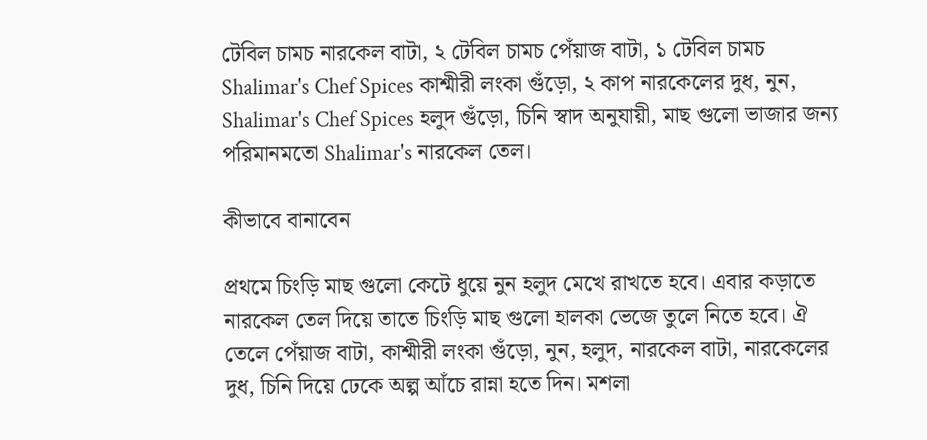টেবিল চামচ নারকেল বাটা, ২ টেবিল চামচ পেঁয়াজ বাটা, ১ টেবিল চামচ Shalimar's Chef Spices কাশ্মীরী লংকা গুঁড়ো, ২ কাপ নারকেলের দুধ, নুন, Shalimar's Chef Spices হলুদ গুঁড়ো, চিনি স্বাদ অনুযায়ী, মাছ গুলো ভাজার জন্য পরিমানমতো Shalimar's নারকেল তেল।

কীভাবে বানাবেন

প্রথমে চিংড়ি মাছ গুলো কেটে ধুয়ে নুন হলুদ মেখে রাখতে হবে। এবার কড়াতে নারকেল তেল দিয়ে তাতে চিংড়ি মাছ গুলো হালকা ভেজে তুলে নিতে হবে। ঐ তেলে পেঁয়াজ বাটা, কাশ্মীরী লংকা গুঁড়ো, নুন, হলুদ, নারকেল বাটা, নারকেলের দুধ, চিনি দিয়ে ঢেকে অল্প আঁচে রান্না হতে দিন। মশলা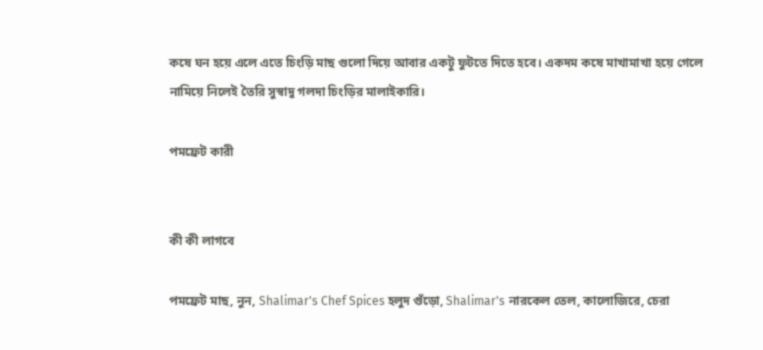কষে ঘন হয়ে এলে এতে চিংড়ি মাছ গুলো দিয়ে আবার একটু ফুটতে দিতে হবে। একদম কষে মাখামাখা হয়ে গেলে নামিয়ে নিলেই তৈরি সুস্বাদু গলদা চিংড়ির মালাইকারি।

পমফ্রেট কারী


কী কী লাগবে

পমফ্রেট মাছ, নুন, Shalimar's Chef Spices হলুদ গুঁড়ো, Shalimar's নারকেল তেল, কালোজিরে, চেরা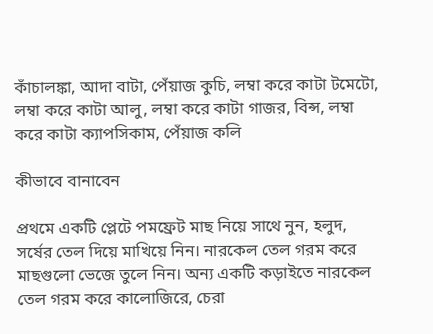কাঁচালঙ্কা, আদা বাটা, পেঁয়াজ কুচি, লম্বা করে কাটা টমেটো, লম্বা করে কাটা আলু, লম্বা করে কাটা গাজর, বিন্স, লম্বা করে কাটা ক্যাপসিকাম, পেঁয়াজ কলি

কীভাবে বানাবেন

প্রথমে একটি প্লেটে পমফ্রেট মাছ নিয়ে সাথে নুন, হলুদ, সর্ষের তেল দিয়ে মাখিয়ে নিন। নারকেল তেল গরম করে মাছগুলো ভেজে তুলে নিন। অন্য একটি কড়াইতে নারকেল তেল গরম করে কালোজিরে, চেরা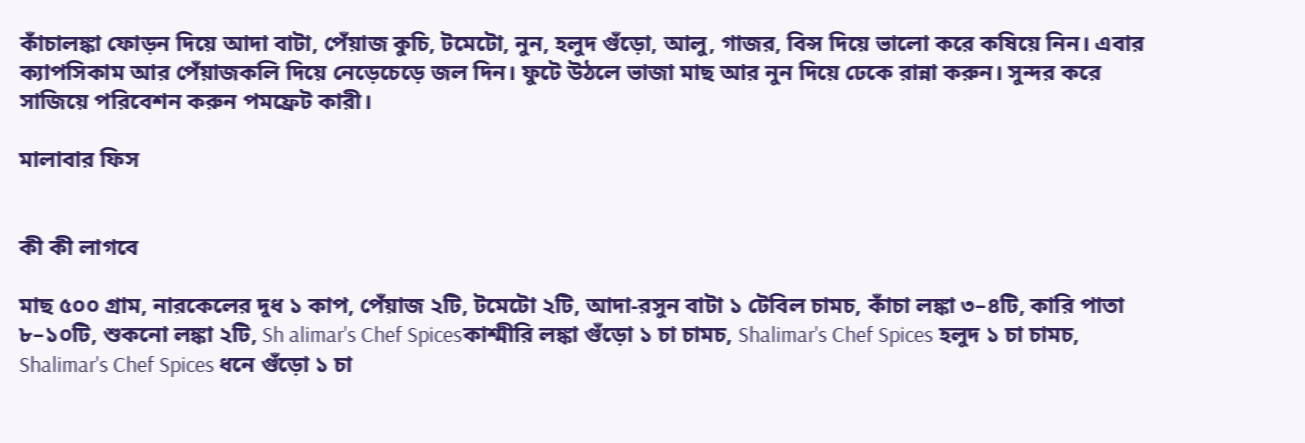কাঁচালঙ্কা ফোড়ন দিয়ে আদা বাটা, পেঁয়াজ কুচি, টমেটো, নুন, হলুদ গুঁড়ো, আলু, গাজর, বিন্স দিয়ে ভালো করে কষিয়ে নিন। এবার ক্যাপসিকাম আর পেঁয়াজকলি দিয়ে নেড়েচেড়ে জল দিন। ফুটে উঠলে ভাজা মাছ আর নুন দিয়ে ঢেকে রান্না করুন। সুন্দর করে সাজিয়ে পরিবেশন করুন পমফ্রেট কারী।

মালাবার ফিস


কী কী লাগবে

মাছ ৫০০ গ্রাম, নারকেলের দুধ ১ কাপ, পেঁয়াজ ২টি, টমেটো ২টি, আদা-রসুন বাটা ১ টেবিল চামচ, কাঁচা লঙ্কা ৩–৪টি, কারি পাতা ৮–১০টি, শুকনো লঙ্কা ২টি, Sh alimar's Chef Spicesকাশ্মীরি লঙ্কা গুঁড়ো ১ চা চামচ, Shalimar's Chef Spices হলুদ ১ চা চামচ, Shalimar's Chef Spices ধনে গুঁড়ো ১ চা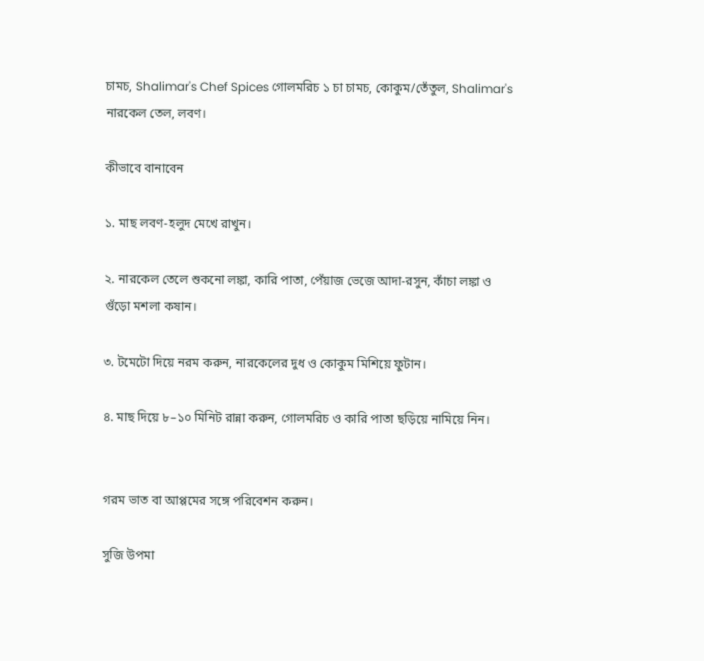চামচ, Shalimar's Chef Spices গোলমরিচ ১ চা চামচ, কোকুম/তেঁতুল, Shalimar's নারকেল তেল, লবণ।

কীভাবে বানাবেন

১. মাছ লবণ-হলুদ মেখে রাখুন।

২. নারকেল তেলে শুকনো লঙ্কা, কারি পাতা, পেঁয়াজ ভেজে আদা-রসুন, কাঁচা লঙ্কা ও গুঁড়ো মশলা কষান।

৩. টমেটো দিয়ে নরম করুন, নারকেলের দুধ ও কোকুম মিশিয়ে ফুটান।

৪. মাছ দিয়ে ৮–১০ মিনিট রান্না করুন, গোলমরিচ ও কারি পাতা ছড়িয়ে নামিয়ে নিন।


গরম ভাত বা আপ্পমের সঙ্গে পরিবেশন করুন।

সুজি উপমা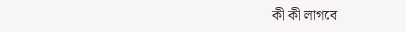কী কী লাগবে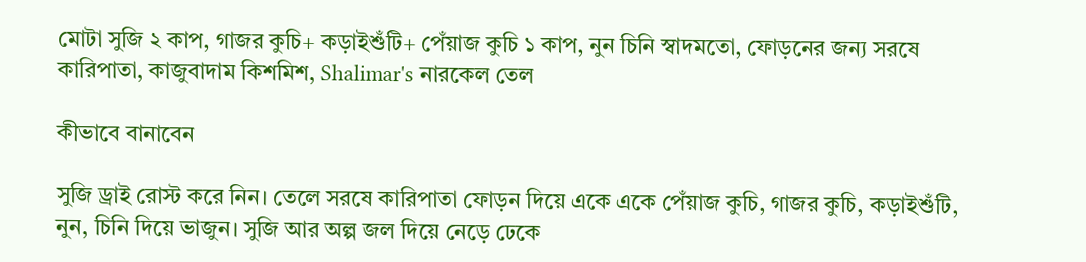মোটা সুজি ২ কাপ, গাজর কুচি+ কড়াইশুঁটি+ পেঁয়াজ কুচি ১ কাপ, নুন চিনি স্বাদমতো, ফোড়নের জন্য সরষে কারিপাতা, কাজুবাদাম কিশমিশ, Shalimar's নারকেল তেল

কীভাবে বানাবেন

সুজি ড্রাই রোস্ট করে নিন। তেলে সরষে কারিপাতা ফোড়ন দিয়ে একে একে পেঁয়াজ কুচি, গাজর কুচি, কড়াইশুঁটি, নুন, চিনি দিয়ে ভাজুন। সুজি আর অল্প জল দিয়ে নেড়ে ঢেকে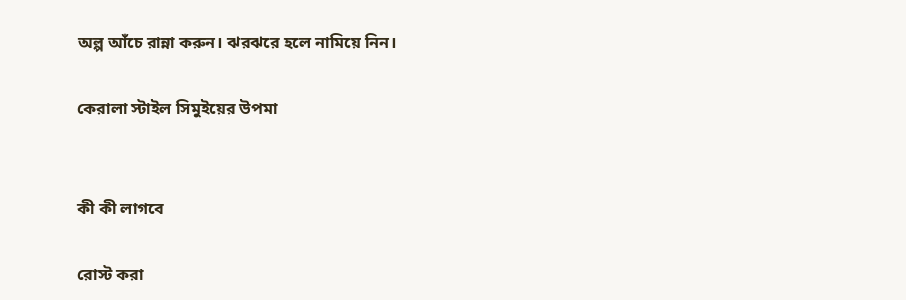অল্প আঁচে রান্না করুন। ঝরঝরে হলে নামিয়ে নিন।

কেরালা স্টাইল সিমুইয়ের উপমা


কী কী লাগবে

রোস্ট করা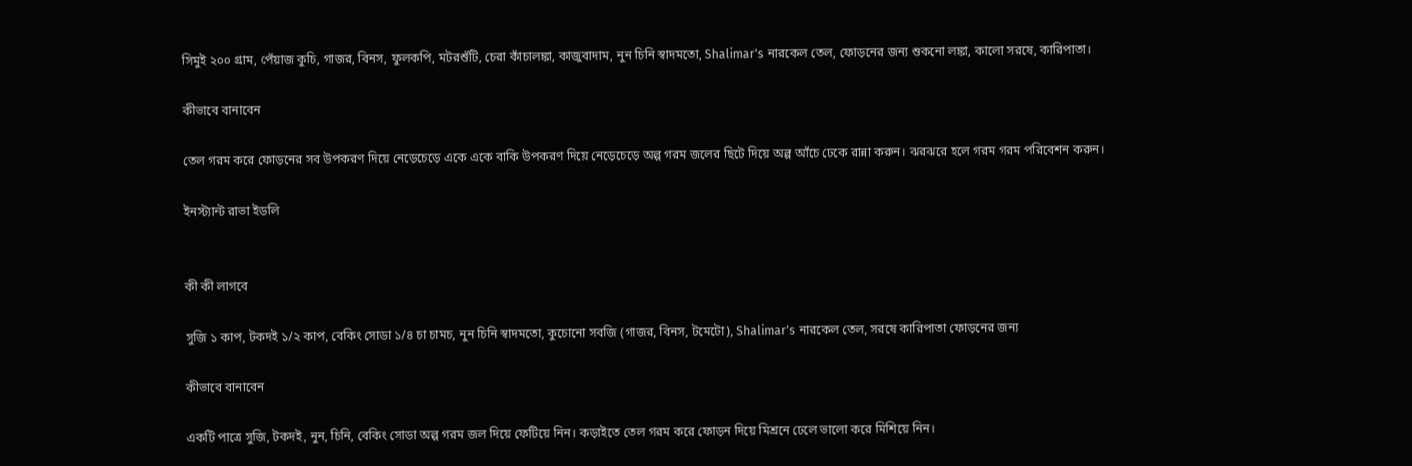সিমুই ২০০ গ্রাম, পেঁয়াজ কুচি, গাজর, বিনস, ফুলকপি, মটরশুঁটি, চেরা কাঁচালঙ্কা, কাজুবাদাম, নুন চিনি স্বাদমতো, Shalimar's নারকেল তেল, ফোড়নের জন্য শুকনো লঙ্কা, কালো সরষে, কারিপাতা।

কীভাবে বানাবেন

তেল গরম করে ফোড়নের সব উপকরণ দিয়ে নেড়েচেড়ে একে একে বাকি উপকরণ দিয়ে নেড়েচেড়ে অল্প গরম জলের ছিটে দিয়ে অল্প আঁচে ঢেকে রান্না করুন। ঝরঝরে হলে গরম গরম পরিবেশন করুন।

ইনস্ট্যান্ট রাভা ইডলি


কী কী লাগবে

সুজি ১ কাপ, টকদই ১/২ কাপ, বেকিং সোডা ১/৪ চা চামচ, নুন চিনি স্বাদমতো, কুচোনো সবজি (গাজর, বিনস, টমেটো), Shalimar's নারকেল তেল, সরষে কারিপাতা ফোড়নের জন্য

কীভাবে বানাবেন

একটি পাত্রে সুজি, টকদই, নুন, চিনি, বেকিং সোডা অল্প গরম জল দিয়ে ফেটিয়ে নিন। কড়াইতে তেল গরম করে ফোড়ন দিয়ে মিশ্রনে ঢেলে ভালো করে মিশিয়ে নিন।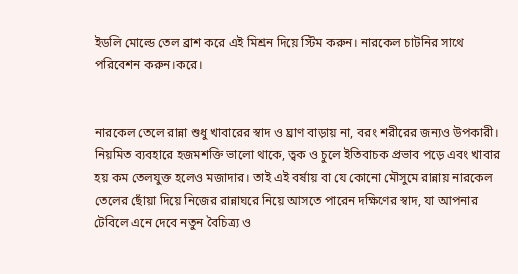ইডলি মোল্ডে তেল ব্রাশ করে এই মিশ্রন দিয়ে স্টিম করুন। নারকেল চাটনির সাথে পরিবেশন করুন।করে।


নারকেল তেলে রান্না শুধু খাবারের স্বাদ ও ঘ্রাণ বাড়ায় না, বরং শরীরের জন্যও উপকারী। নিয়মিত ব্যবহারে হজমশক্তি ভালো থাকে, ত্বক ও চুলে ইতিবাচক প্রভাব পড়ে এবং খাবার হয় কম তেলযুক্ত হলেও মজাদার। তাই এই বর্ষায় বা যে কোনো মৌসুমে রান্নায় নারকেল তেলের ছোঁয়া দিয়ে নিজের রান্নাঘরে নিয়ে আসতে পারেন দক্ষিণের স্বাদ, যা আপনার টেবিলে এনে দেবে নতুন বৈচিত্র্য ও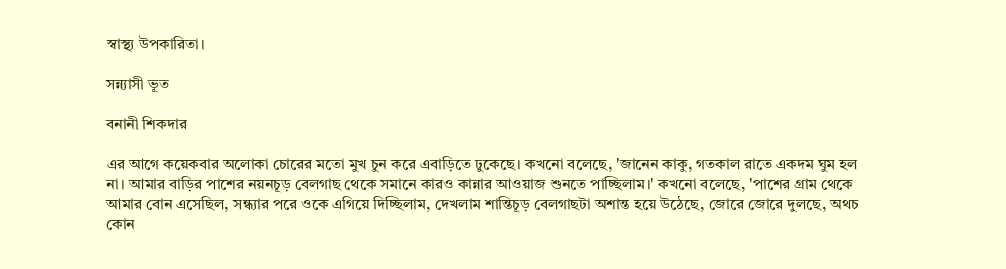স্বাস্থ্য উপকারিতা।

সন্ন্যাসী ভূত

বনানী শিকদার

এর আগে কয়েকবার অলোকা চোরের মতো মুখ চুন করে এবাড়িতে ঢুকেছে। কখনো বলেছে, 'জানেন কাকু, গতকাল রাতে একদম ঘুম হল না। আমার বাড়ির পাশের নয়নচূড় বেলগাছ থেকে সমানে কারও কান্নার আওয়াজ শুনতে পাচ্ছিলাম।' কখনো বলেছে, 'পাশের গ্রাম থেকে আমার বোন এসেছিল, সন্ধ্যার পরে ওকে এগিয়ে দিচ্ছিলাম, দেখলাম শান্তিচূড় বেলগাছটা অশান্ত হয়ে উঠেছে, জোরে জোরে দুলছে, অথচ কোন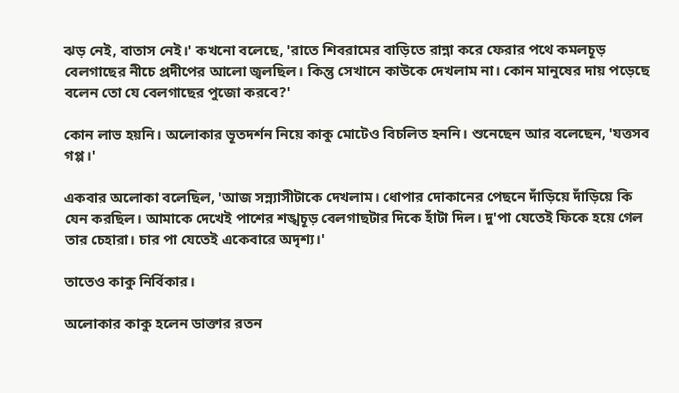ঝড় নেই, বাতাস নেই।' কখনো বলেছে, 'রাতে শিবরামের বাড়িতে রান্না করে ফেরার পথে কমলচূড় বেলগাছের নীচে প্রদীপের আলো জ্বলছিল। কিন্তু সেখানে কাউকে দেখলাম না। কোন মানুষের দায় পড়েছে বলেন তো যে বেলগাছের পুজো করবে?'

কোন লাভ হয়নি। অলোকার ভূতদর্শন নিয়ে কাকু মোটেও বিচলিত হননি। শুনেছেন আর বলেছেন, 'যত্তসব গপ্প।'

একবার অলোকা বলেছিল, 'আজ সন্ন্যাসীটাকে দেখলাম। ধোপার দোকানের পেছনে দাঁড়িয়ে দাঁড়িয়ে কি যেন করছিল। আমাকে দেখেই পাশের শঙ্খচূড় বেলগাছটার দিকে হাঁটা দিল। দু'পা যেতেই ফিকে হয়ে গেল তার চেহারা। চার পা যেতেই একেবারে অদৃশ্য।'

তাতেও কাকু নির্বিকার।

অলোকার কাকু হলেন ডাক্তার রতন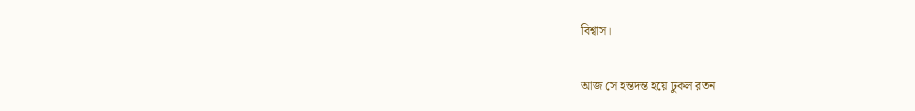বিশ্বাস।

আজ সে হন্তদন্ত হয়ে ঢুকল রতন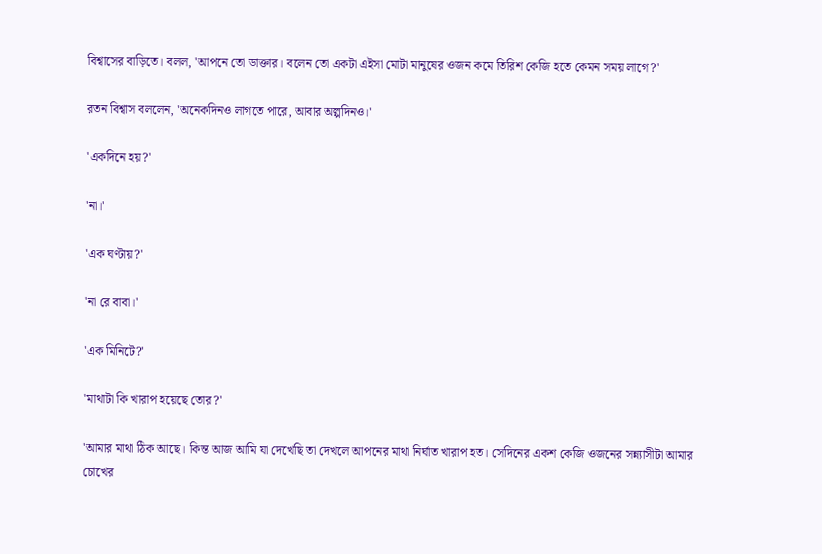বিশ্বাসের বাড়িতে। বলল, 'আপনে তো ডাক্তার। বলেন তো একটা এইসা মোটা মানুষের ওজন কমে তিরিশ কেজি হতে কেমন সময় লাগে?'

রতন বিশ্বাস বললেন, 'অনেকদিনও লাগতে পারে, আবার অল্পদিনও।'

'একদিনে হয়?'

'না।'

'এক ঘণ্টায়?'

'না রে বাবা।'

'এক মিনিটে?'

'মাথাটা কি খারাপ হয়েছে তোর?'

'আমার মাথা ঠিক আছে। কিন্ত আজ আমি যা দেখেছি তা দেখলে আপনের মাথা নির্ঘাত খারাপ হত। সেদিনের একশ কেজি ওজনের সন্ন্যাসীটা আমার চোখের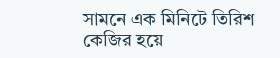সামনে এক মিনিটে তিরিশ কেজির হয়ে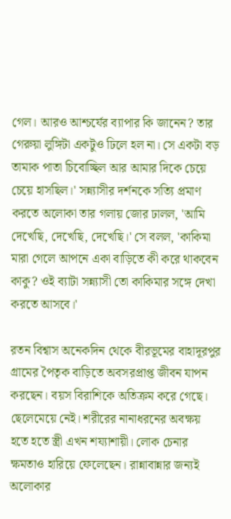গেল। আরও আশ্চর্যের ব্যাপার কি জানেন? তার গেরুয়া লুঙ্গিটা একটুও ঢিলে হল না। সে একটা বড় তামাক পাতা চিবোচ্ছিল আর আমার দিকে চেয়ে চেয়ে হাসছিল।' সন্ন্যাসীর দর্শনকে সত্যি প্রমাণ করতে অলোকা তার গলায় জোর ঢালল, 'আমি দেখেছি, দেখেছি, দেখেছি।' সে বলল, 'কাকিমা মারা গেলে আপনে একা বাড়িতে কী করে থাকবেন কাকু? ওই ব্যাটা সন্ন্যাসী তো কাকিমার সঙ্গে দেখা করতে আসবে।'

রতন বিশ্বাস অনেকদিন থেকে বীরভূমের বাহাদূরপুর গ্রামের পৈতৃক বাড়িতে অবসরপ্রাপ্ত জীবন যাপন করছেন। বয়স বিরাশিকে অতিক্রম করে গেছে। ছেলেমেয়ে নেই। শরীরের নানাধরনের অবক্ষয় হতে হতে স্ত্রী এখন শয্যাশায়ী। লোক চেনার ক্ষমতাও হারিয়ে ফেলেছেন। রান্নাবান্নার জন্যই অলোকার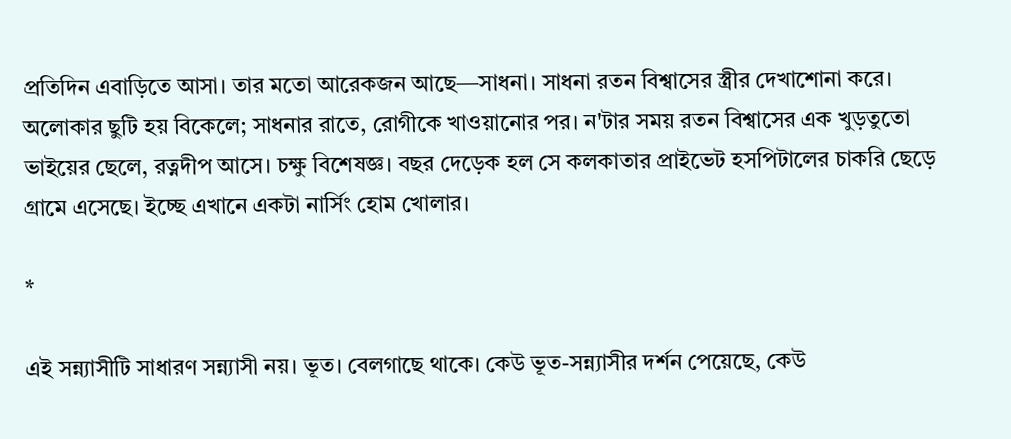প্রতিদিন এবাড়িতে আসা। তার মতো আরেকজন আছে―সাধনা। সাধনা রতন বিশ্বাসের স্ত্রীর দেখাশোনা করে। অলোকার ছুটি হয় বিকেলে; সাধনার রাতে, রোগীকে খাওয়ানোর পর। ন'টার সময় রতন বিশ্বাসের এক খুড়তুতো ভাইয়ের ছেলে, রত্নদীপ আসে। চক্ষু বিশেষজ্ঞ। বছর দেড়েক হল সে কলকাতার প্রাইভেট হসপিটালের চাকরি ছেড়ে গ্রামে এসেছে। ইচ্ছে এখানে একটা নার্সিং হোম খোলার।

*

এই সন্ন্যাসীটি সাধারণ সন্ন্যাসী নয়। ভূত। বেলগাছে থাকে। কেউ ভূত-সন্ন্যাসীর দর্শন পেয়েছে, কেউ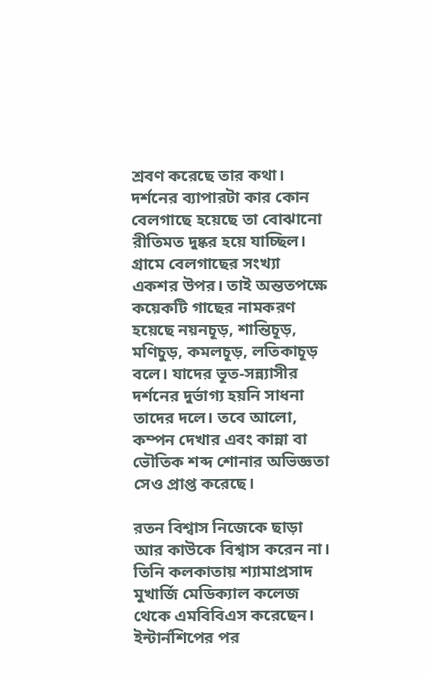শ্রবণ করেছে তার কথা। দর্শনের ব্যাপারটা কার কোন বেলগাছে হয়েছে তা বোঝানো রীতিমত দুষ্কর হয়ে যাচ্ছিল। গ্রামে বেলগাছের সংখ্যা একশর উপর। তাই অন্ততপক্ষে কয়েকটি গাছের নামকরণ হয়েছে নয়নচূড়, শান্তিচূড়, মণিচুড়, কমলচূড়, লতিকাচূড় বলে। যাদের ভূত-সন্ন্যাসীর দর্শনের দুর্ভাগ্য হয়নি সাধনা তাদের দলে। তবে আলো, কম্পন দেখার এবং কান্না বা ভৌতিক শব্দ শোনার অভিজ্ঞতা সেও প্রাপ্ত করেছে।

রতন বিশ্বাস নিজেকে ছাড়া আর কাউকে বিশ্বাস করেন না। তিনি কলকাতায় শ্যামাপ্রসাদ মুখার্জি মেডিক্যাল কলেজ থেকে এমবিবিএস করেছেন। ইন্টার্নশিপের পর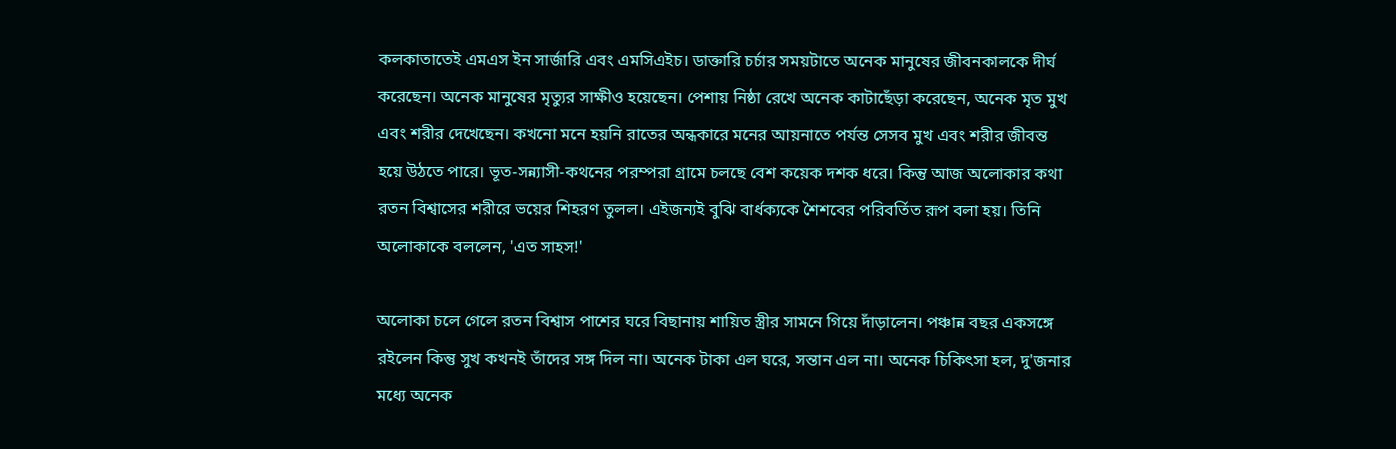কলকাতাতেই এমএস ইন সার্জারি এবং এমসিএইচ। ডাক্তারি চর্চার সময়টাতে অনেক মানুষের জীবনকালকে দীর্ঘ করেছেন। অনেক মানুষের মৃত্যুর সাক্ষীও হয়েছেন। পেশায় নিষ্ঠা রেখে অনেক কাটাছেঁড়া করেছেন, অনেক মৃত মুখ এবং শরীর দেখেছেন। কখনো মনে হয়নি রাতের অন্ধকারে মনের আয়নাতে পর্যন্ত সেসব মুখ এবং শরীর জীবন্ত হয়ে উঠতে পারে। ভূত-সন্ন্যাসী-কথনের পরম্পরা গ্রামে চলছে বেশ কয়েক দশক ধরে। কিন্তু আজ অলোকার কথা রতন বিশ্বাসের শরীরে ভয়ের শিহরণ তুলল। এইজন্যই বুঝি বার্ধক্যকে শৈশবের পরিবর্তিত রূপ বলা হয়। তিনি অলোকাকে বললেন, 'এত সাহস!'

অলোকা চলে গেলে রতন বিশ্বাস পাশের ঘরে বিছানায় শায়িত স্ত্রীর সামনে গিয়ে দাঁড়ালেন। পঞ্চান্ন বছর একসঙ্গে রইলেন কিন্তু সুখ কখনই তাঁদের সঙ্গ দিল না। অনেক টাকা এল ঘরে, সন্তান এল না। অনেক চিকিৎসা হল, দু'জনার মধ্যে অনেক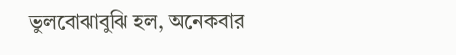ভুলবোঝাবুঝি হল, অনেকবার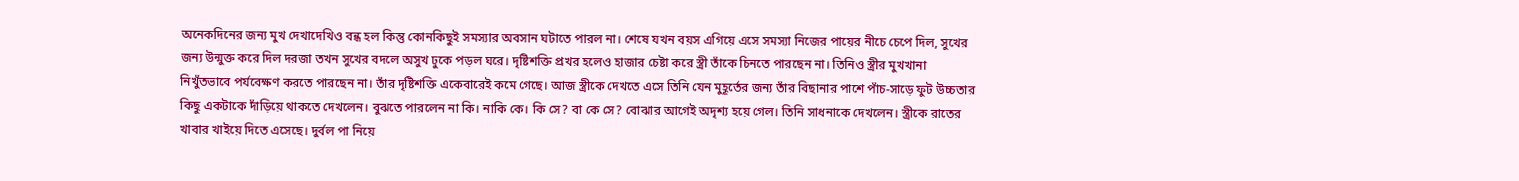অনেকদিনের জন্য মুখ দেখাদেখিও বন্ধ হল কিন্তু কোনকিছুই সমস্যার অবসান ঘটাতে পারল না। শেষে যখন বয়স এগিয়ে এসে সমস্যা নিজের পায়ের নীচে চেপে দিল, সুখের জন্য উন্মুক্ত করে দিল দরজা তখন সুখের বদলে অসুখ ঢুকে পড়ল ঘরে। দৃষ্টিশক্তি প্রখর হলেও হাজার চেষ্টা করে স্ত্রী তাঁকে চিনতে পারছেন না। তিনিও স্ত্রীর মুখখানা নিখুঁতভাবে পর্যবেক্ষণ করতে পারছেন না। তাঁর দৃষ্টিশক্তি একেবারেই কমে গেছে। আজ স্ত্রীকে দেখতে এসে তিনি যেন মুহূর্তের জন্য তাঁর বিছানার পাশে পাঁচ-সাড়ে ফুট উচ্চতার কিছু একটাকে দাঁড়িয়ে থাকতে দেখলেন। বুঝতে পারলেন না কি। নাকি কে। কি সে? বা কে সে? বোঝার আগেই অদৃশ্য হয়ে গেল। তিনি সাধনাকে দেখলেন। স্ত্রীকে রাতের খাবার খাইয়ে দিতে এসেছে। দুর্বল পা নিয়ে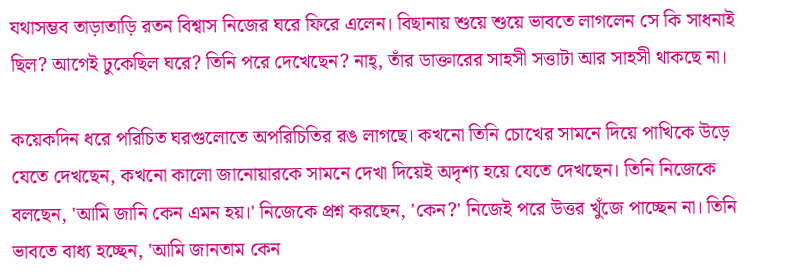যথাসম্ভব তাড়াতাড়ি রতন বিশ্বাস নিজের ঘরে ফিরে এলেন। বিছানায় শুয়ে শুয়ে ভাবতে লাগলেন সে কি সাধনাই ছিল? আগেই ঢুকেছিল ঘরে? তিনি পরে দেখেছেন? নাহ্‌, তাঁর ডাক্তারের সাহসী সত্তাটা আর সাহসী থাকছে না।

কয়েকদিন ধরে পরিচিত ঘরগুলোতে অপরিচিতির রঙ লাগছে। কখনো তিনি চোখের সামনে দিয়ে পাখিকে উড়ে যেতে দেখছেন, কখনো কালো জানোয়ারকে সামনে দেখা দিয়েই অদৃশ্য হয়ে যেতে দেখছেন। তিনি নিজেকে বলছেন, 'আমি জানি কেন এমন হয়।' নিজেকে প্রশ্ন করছেন, 'কেন?' নিজেই পরে উত্তর খুঁজে পাচ্ছেন না। তিনি ভাবতে বাধ্য হচ্ছেন, 'আমি জানতাম কেন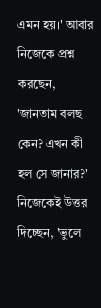এমন হয়।' আবার নিজেকে প্রশ্ন করছেন, 'জানতাম বলছ কেন? এখন কী হল সে জানার?' নিজেকেই উত্তর দিচ্ছেন, 'ভুলে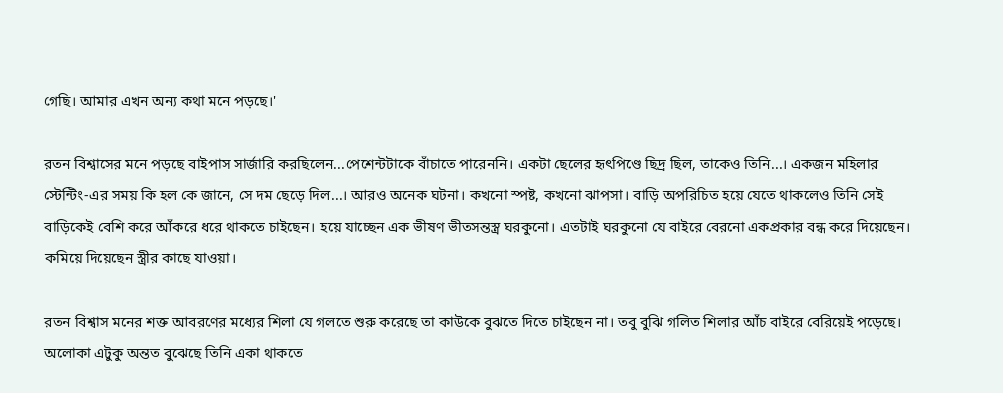গেছি। আমার এখন অন্য কথা মনে পড়ছে।'

রতন বিশ্বাসের মনে পড়ছে বাইপাস সার্জারি করছিলেন...পেশেন্টটাকে বাঁচাতে পারেননি। একটা ছেলের হৃৎপিণ্ডে ছিদ্র ছিল, তাকেও তিনি...। একজন মহিলার স্টেন্টিং-এর সময় কি হল কে জানে, সে দম ছেড়ে দিল...। আরও অনেক ঘটনা। কখনো স্পষ্ট, কখনো ঝাপসা। বাড়ি অপরিচিত হয়ে যেতে থাকলেও তিনি সেই বাড়িকেই বেশি করে আঁকরে ধরে থাকতে চাইছেন। হয়ে যাচ্ছেন এক ভীষণ ভীতসন্তস্ত্র ঘরকুনো। এতটাই ঘরকুনো যে বাইরে বেরনো একপ্রকার বন্ধ করে দিয়েছেন। কমিয়ে দিয়েছেন স্ত্রীর কাছে যাওয়া।

রতন বিশ্বাস মনের শক্ত আবরণের মধ্যের শিলা যে গলতে শুরু করেছে তা কাউকে বুঝতে দিতে চাইছেন না। তবু বুঝি গলিত শিলার আঁচ বাইরে বেরিয়েই পড়েছে। অলোকা এটুকু অন্তত বুঝেছে তিনি একা থাকতে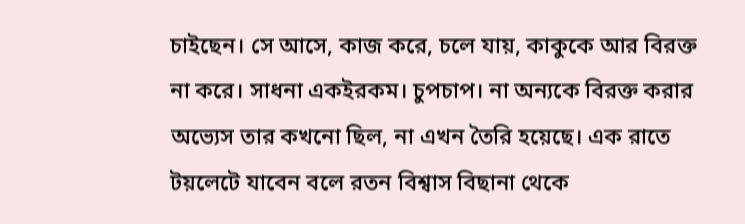চাইছেন। সে আসে, কাজ করে, চলে যায়, কাকুকে আর বিরক্ত না করে। সাধনা একইরকম। চুপচাপ। না অন্যকে বিরক্ত করার অভ্যেস তার কখনো ছিল, না এখন তৈরি হয়েছে। এক রাতে টয়লেটে যাবেন বলে রতন বিশ্বাস বিছানা থেকে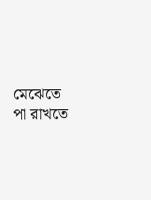মেঝেতে পা রাখতে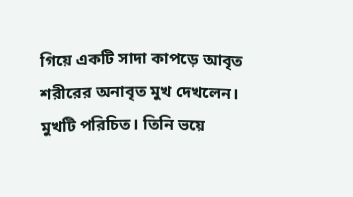গিয়ে একটি সাদা কাপড়ে আবৃত শরীরের অনাবৃত মুখ দেখলেন। মুখটি পরিচিত। তিনি ভয়ে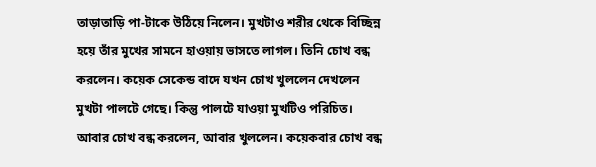তাড়াতাড়ি পা-টাকে উঠিয়ে নিলেন। মুখটাও শরীর থেকে বিচ্ছিন্ন হয়ে তাঁর মুখের সামনে হাওয়ায় ভাসতে লাগল। তিনি চোখ বন্ধ করলেন। কয়েক সেকেন্ড বাদে যখন চোখ খুললেন দেখলেন মুখটা পালটে গেছে। কিন্তু পালটে যাওয়া মুখটিও পরিচিত। আবার চোখ বন্ধ করলেন, আবার খুললেন। কয়েকবার চোখ বন্ধ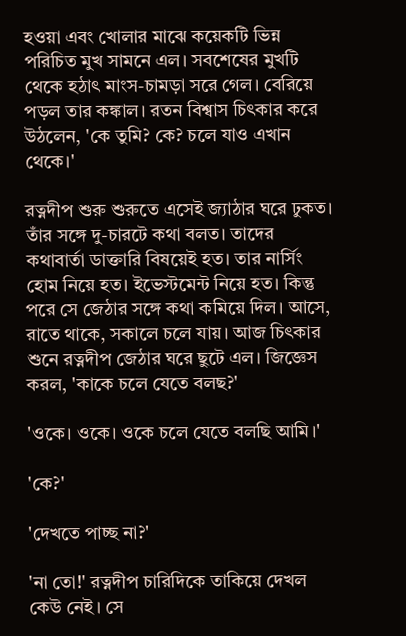হওয়া এবং খোলার মাঝে কয়েকটি ভিন্ন পরিচিত মুখ সামনে এল। সবশেষের মুখটি থেকে হঠাৎ মাংস-চামড়া সরে গেল। বেরিয়ে পড়ল তার কঙ্কাল। রতন বিশ্বাস চিৎকার করে উঠলেন, 'কে তুমি? কে? চলে যাও এখান থেকে।'

রত্নদীপ শুরু শুরুতে এসেই জ্যাঠার ঘরে ঢুকত। তাঁর সঙ্গে দু-চারটে কথা বলত। তাদের কথাবার্তা ডাক্তারি বিষয়েই হত। তার নার্সিং হোম নিয়ে হত। ইভেস্টমেন্ট নিয়ে হত। কিন্তু পরে সে জেঠার সঙ্গে কথা কমিয়ে দিল। আসে, রাতে থাকে, সকালে চলে যায়। আজ চিৎকার শুনে রত্নদীপ জেঠার ঘরে ছুটে এল। জিজ্ঞেস করল, 'কাকে চলে যেতে বলছ?'

'ওকে। ওকে। ওকে চলে যেতে বলছি আমি।'

'কে?'

'দেখতে পাচ্ছ না?'

'না তো!' রত্নদীপ চারিদিকে তাকিয়ে দেখল কেউ নেই। সে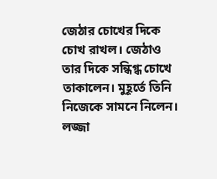জেঠার চোখের দিকে চোখ রাখল। জেঠাও তার দিকে সন্ধিগ্ধ চোখে তাকালেন। মুহূর্তে তিনি নিজেকে সামনে নিলেন। লজ্জা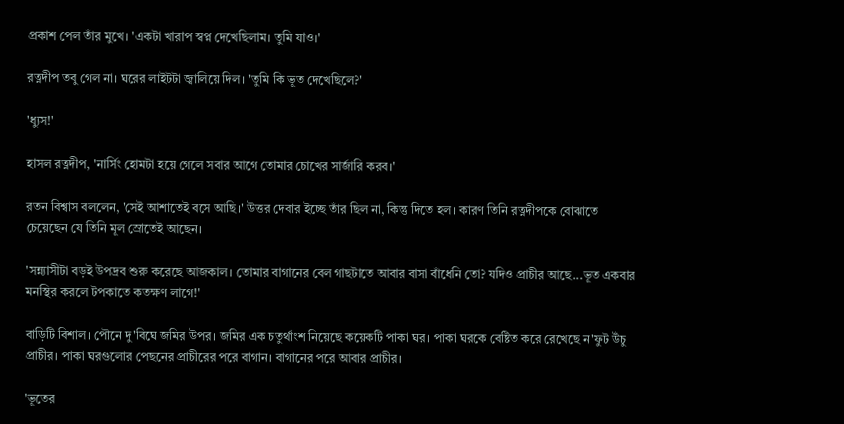প্রকাশ পেল তাঁর মুখে। 'একটা খারাপ স্বপ্ন দেখেছিলাম। তুমি যাও।'

রত্নদীপ তবু গেল না। ঘরের লাইটটা জ্বালিয়ে দিল। 'তুমি কি ভূত দেখেছিলে?'

'ধ্যুস!'

হাসল রত্নদীপ, 'নার্সিং হোমটা হয়ে গেলে সবার আগে তোমার চোখের সার্জারি করব।'

রতন বিশ্বাস বললেন, 'সেই আশাতেই বসে আছি।' উত্তর দেবার ইচ্ছে তাঁর ছিল না, কিন্তু দিতে হল। কারণ তিনি রত্নদীপকে বোঝাতে চেয়েছেন যে তিনি মূল স্রোতেই আছেন।

'সন্ন্যাসীটা বড়ই উপদ্রব শুরু করেছে আজকাল। তোমার বাগানের বেল গাছটাতে আবার বাসা বাঁধেনি তো? যদিও প্রাচীর আছে...ভূত একবার মনস্থির করলে টপকাতে কতক্ষণ লাগে!'

বাড়িটি বিশাল। পৌনে দু'বিঘে জমির উপর। জমির এক চতুর্থাংশ নিয়েছে কয়েকটি পাকা ঘর। পাকা ঘরকে বেষ্টিত করে রেখেছে ন'ফুট উঁচু প্রাচীর। পাকা ঘরগুলোর পেছনের প্রাচীরের পরে বাগান। বাগানের পরে আবার প্রাচীর।

'ভূতের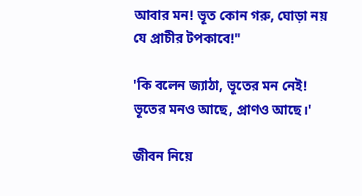আবার মন! ভূত কোন গরু, ঘোড়া নয় যে প্রাচীর টপকাবে!"

'কি বলেন জ্যাঠা, ভূতের মন নেই! ভূতের মনও আছে, প্রাণও আছে।'

জীবন নিয়ে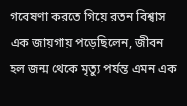গবেষণা করতে গিয়ে রতন বিশ্বাস এক জায়গায় পড়েছিলেন, জীবন হল জন্ম থেকে মৃত্যু পর্যন্ত এমন এক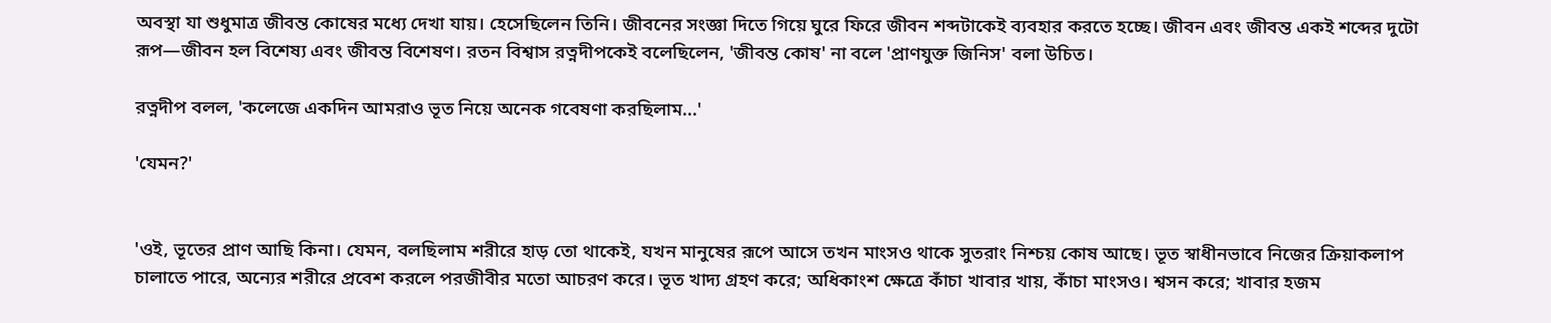অবস্থা যা শুধুমাত্র জীবন্ত কোষের মধ্যে দেখা যায়। হেসেছিলেন তিনি। জীবনের সংজ্ঞা দিতে গিয়ে ঘুরে ফিরে জীবন শব্দটাকেই ব্যবহার করতে হচ্ছে। জীবন এবং জীবন্ত একই শব্দের দুটো রূপ―জীবন হল বিশেষ্য এবং জীবন্ত বিশেষণ। রতন বিশ্বাস রত্নদীপকেই বলেছিলেন, 'জীবন্ত কোষ' না বলে 'প্রাণযুক্ত জিনিস' বলা উচিত।

রত্নদীপ বলল, 'কলেজে একদিন আমরাও ভূত নিয়ে অনেক গবেষণা করছিলাম...'

'যেমন?'


'ওই, ভূতের প্রাণ আছি কিনা। যেমন, বলছিলাম শরীরে হাড় তো থাকেই, যখন মানুষের রূপে আসে তখন মাংসও থাকে সুতরাং নিশ্চয় কোষ আছে। ভূত স্বাধীনভাবে নিজের ক্রিয়াকলাপ চালাতে পারে, অন্যের শরীরে প্রবেশ করলে পরজীবীর মতো আচরণ করে। ভূত খাদ্য গ্রহণ করে; অধিকাংশ ক্ষেত্রে কাঁচা খাবার খায়, কাঁচা মাংসও। শ্বসন করে; খাবার হজম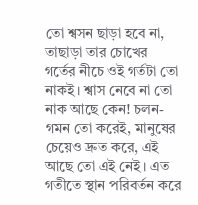তো শ্বসন ছাড়া হবে না, তাছাড়া তার চোখের গর্তের নীচে ওই গর্তটা তো নাকই। শ্বাস নেবে না তো নাক আছে কেন! চলন-গমন তো করেই, মানুষের চেয়েও দ্রুত করে, এই আছে তো এই নেই। এত গতীতে স্থান পরিবর্তন করে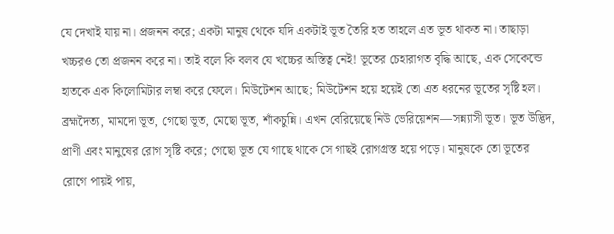যে দেখাই যায় না। প্রজনন করে; একটা মানুষ থেকে যদি একটাই ভূত তৈরি হত তাহলে এত ভূত থাকত না। তাছাড়া খচ্চরও তো প্রজনন করে না। তাই বলে কি বলব যে খচ্চের অস্তিত্ব নেই! ভূতের চেহারাগত বৃদ্ধি আছে, এক সেকেন্ডে হাতকে এক কিলোমিটার লম্বা করে ফেলে। মিউটেশন আছে; মিউটেশন হয়ে হয়েই তো এত ধরনের ভূতের সৃষ্টি হল। ব্রহ্মদৈত্য, মামদো ভূত, গেছো ভূত, মেছো ভূত, শাঁকচুন্নি। এখন বেরিয়েছে নিউ ভেরিয়েশন―সন্ন্যাসী ভূত। ভূত উদ্ভিদ, প্রাণী এবং মানুষের রোগ সৃষ্টি করে; গেছো ভূত যে গাছে থাকে সে গাছই রোগগ্রস্ত হয়ে পড়ে। মানুষকে তো ভূতের রোগে পায়ই পায়,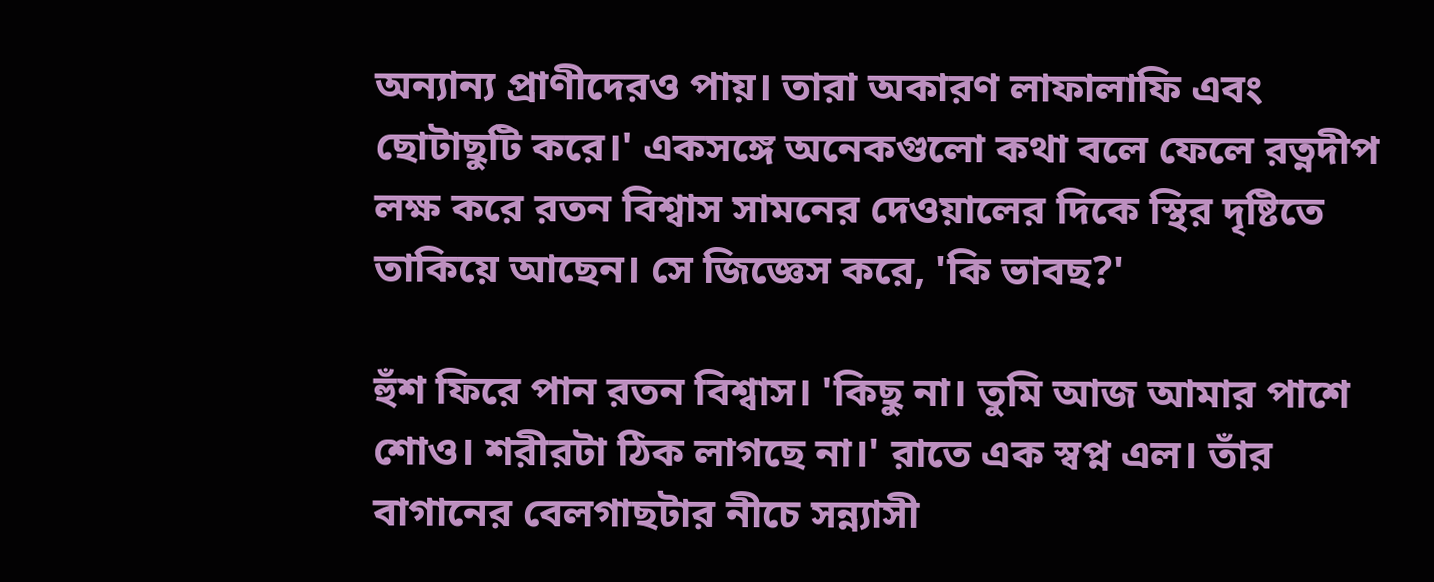অন্যান্য প্রাণীদেরও পায়। তারা অকারণ লাফালাফি এবং ছোটাছুটি করে।' একসঙ্গে অনেকগুলো কথা বলে ফেলে রত্নদীপ লক্ষ করে রতন বিশ্বাস সামনের দেওয়ালের দিকে স্থির দৃষ্টিতে তাকিয়ে আছেন। সে জিজ্ঞেস করে, 'কি ভাবছ?'

হুঁশ ফিরে পান রতন বিশ্বাস। 'কিছু না। তুমি আজ আমার পাশে শোও। শরীরটা ঠিক লাগছে না।' রাতে এক স্বপ্ন এল। তাঁর বাগানের বেলগাছটার নীচে সন্ন্যাসী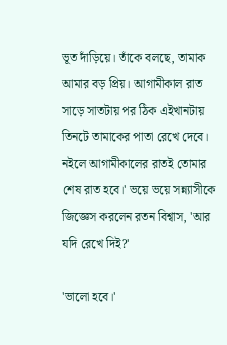ভূত দাঁড়িয়ে। তাঁকে বলছে, তামাক আমার বড় প্রিয়। আগামীকাল রাত সাড়ে সাতটায় পর ঠিক এইখানটায় তিনটে তামাকের পাতা রেখে দেবে। নইলে আগামীকালের রাতই তোমার শেষ রাত হবে।' ভয়ে ভয়ে সন্ন্যাসীকে জিজ্ঞেস করলেন রতন বিশ্বাস, 'আর যদি রেখে দিই?'

'ভালো হবে।'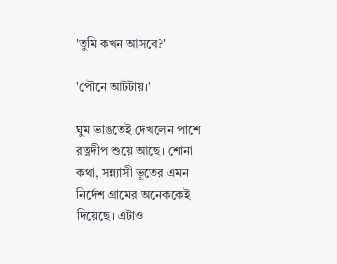'তুমি কখন আসবে?'

'পৌনে আটটায়।'

ঘুম ভাঙতেই দেখলেন পাশে রত্নদীপ শুয়ে আছে। শোনা কথা, সন্ন্যাসী ভূতের এমন নির্দেশ গ্রামের অনেককেই দিয়েছে। এটাও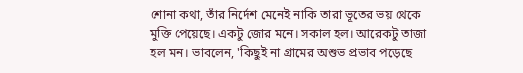শোনা কথা, তাঁর নির্দেশ মেনেই নাকি তারা ভূতের ভয় থেকে মুক্তি পেয়েছে। একটু জোর মনে। সকাল হল। আরেকটু তাজা হল মন। ভাবলেন, 'কিছুই না গ্রামের অশুভ প্রভাব পড়েছে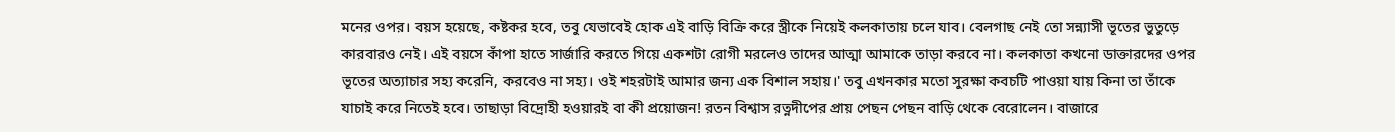মনের ওপর। বয়স হয়েছে, কষ্টকর হবে, তবু যেভাবেই হোক এই বাড়ি বিক্রি করে স্ত্রীকে নিয়েই কলকাতায় চলে যাব। বেলগাছ নেই তো সন্ন্যাসী ভূতের ভুতুড়ে কারবারও নেই। এই বয়সে কাঁপা হাতে সার্জারি করতে গিয়ে একশটা রোগী মরলেও তাদের আত্মা আমাকে তাড়া করবে না। কলকাতা কখনো ডাক্তারদের ওপর ভূতের অত্যাচার সহ্য করেনি, করবেও না সহ্য। ওই শহরটাই আমার জন্য এক বিশাল সহায়।' তবু এখনকার মতো সুরক্ষা কবচটি পাওয়া যায় কিনা তা তাঁকে যাচাই করে নিতেই হবে। তাছাড়া বিদ্রোহী হওয়ারই বা কী প্রয়োজন! রতন বিশ্বাস রত্নদীপের প্রায় পেছন পেছন বাড়ি থেকে বেরোলেন। বাজারে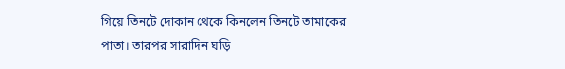গিয়ে তিনটে দোকান থেকে কিনলেন তিনটে তামাকের পাতা। তারপর সারাদিন ঘড়ি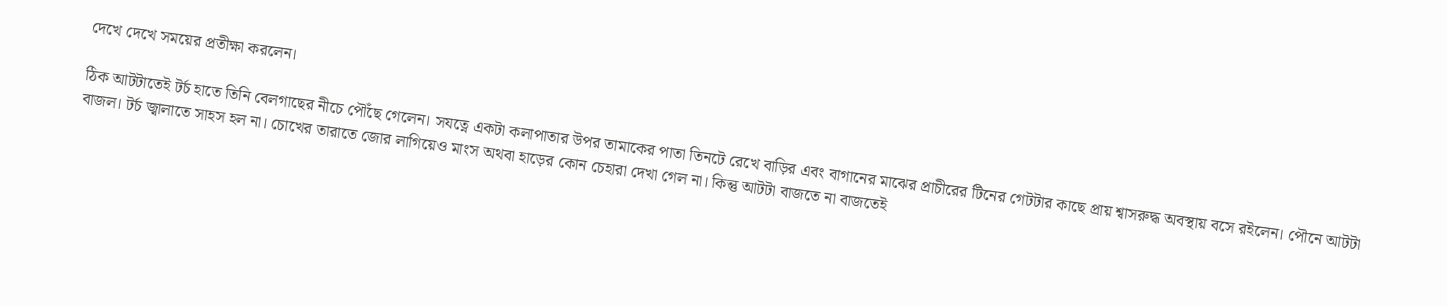দেখে দেখে সময়ের প্রতীক্ষা করলেন।

ঠিক আটটাতেই টর্চ হাতে তিনি বেলগাছের নীচে পৌঁছে গেলেন। সযত্নে একটা কলাপাতার উপর তামাকের পাতা তিনটে রেখে বাড়ির এবং বাগানের মাঝের প্রাচীরের টিনের গেটটার কাছে প্রায় শ্বাসরুদ্ধ অবস্থায় বসে রইলেন। পৌনে আটটা বাজল। টর্চ জ্বালাতে সাহস হল না। চোখের তারাতে জোর লাগিয়েও মাংস অথবা হাড়ের কোন চেহারা দেখা গেল না। কিন্তু আটটা বাজতে না বাজতেই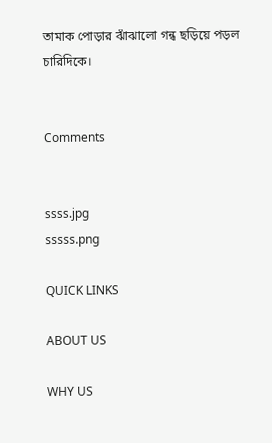তামাক পোড়ার ঝাঁঝালো গন্ধ ছড়িয়ে পড়ল চারিদিকে।


Comments


ssss.jpg
sssss.png

QUICK LINKS

ABOUT US

WHY US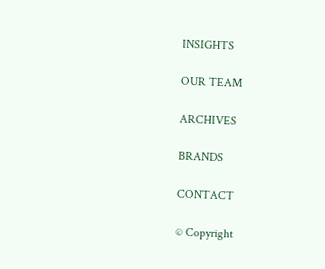INSIGHTS

OUR TEAM

ARCHIVES

BRANDS

CONTACT

© Copyright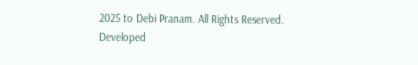2025 to Debi Pranam. All Rights Reserved. Developed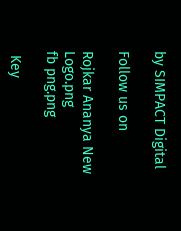by SIMPACT Digital

Follow us on

Rojkar Ananya New Logo.png
fb png.png

 Key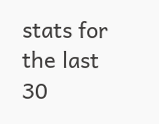stats for the last 30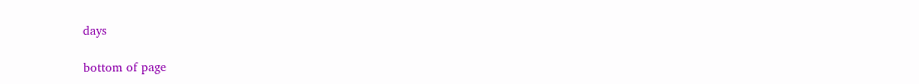days

bottom of page